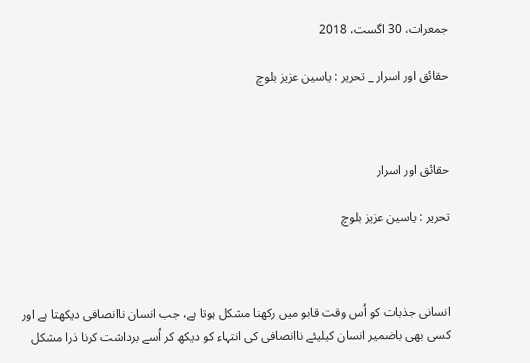جمعرات، 30 اگست، 2018

حقائق اور اسرار _ تحریر : یاسین عزیز بلوچ



حقائق اور اسرار

تحریر : یاسین عزیز بلوچ



انسانی جذبات کو اُس وقت قابو میں رکھنا مشکل ہوتا ہے، جب انسان ناانصافی دیکھتا ہے اور کسی بھی باضمیر انسان کیلیئے ناانصافی کی انتہاء کو دیکھ کر اُسے برداشت کرنا ذرا مشکل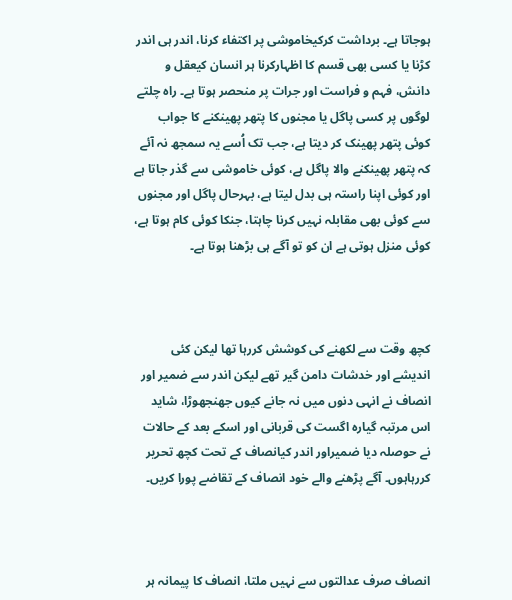ہوجاتا ہے۔ برداشت کرکیخاموشی پر اکتفاء کرنا، اندر ہی اندر کڑنا یا کسی بھی قسم کا اظہارکرنا ہر انسان کیعقل و دانش، فہم و فراست اور جرات پر منحصر ہوتا ہے۔ راہ چلتے لوگوں پر کسی پاگل یا مجنوں کا پتھر پھینکنے کا جواب کوئی پتھر پھینک کر دیتا ہے، جب تک اُسے یہ سمجھ نہ آئے کہ پتھر پھینکنے والا پاگل ہے، کوئی خاموشی سے گذر جاتا ہے اور کوئی اپنا راستہ ہی بدل لیتا ہے، بہرحال پاگل اور مجنوں سے کوئی بھی مقابلہ نہیں کرنا چاہتا، جنکا کوئی کام ہوتا ہے، کوئی منزل ہوتی ہے ان کو تو آگے ہی بڑھنا ہوتا ہے۔



کچھ وقت سے لکھنے کی کوشش کررہا تھا لیکن کئی اندیشے اور خدشات دامن گیر تھے لیکن اندر سے ضمیر اور انصاف نے انہی دنوں میں نہ جانے کیوں جھنجھوڑا، شاید اس مرتبہ گیارہ اگست کی قربانی اور اسکے بعد کے حالات نے حوصلہ دیا ضمیراور اندر کیانصاف کے تحت کچھ تحریر کررہاہوں۔ آگے پڑھنے والے خود انصاف کے تقاضے پورا کریں۔



انصاف صرف عدالتوں سے نہیں ملتا، انصاف کا پیمانہ ہر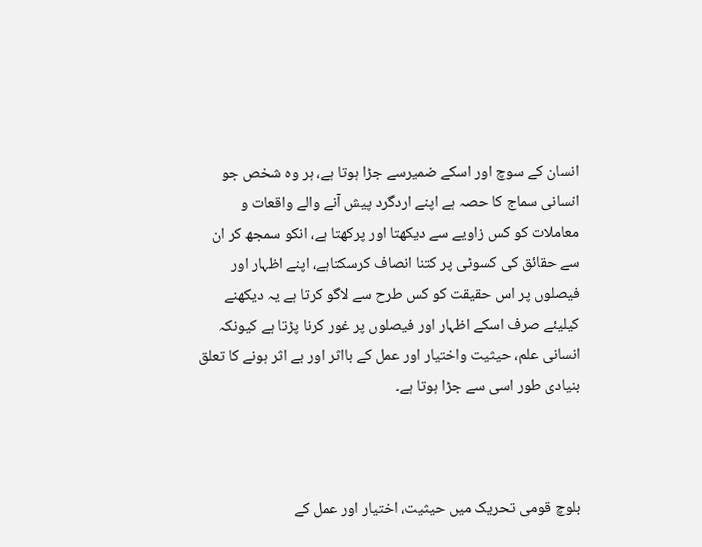انسان کے سوچ اور اسکے ضمیرسے جڑا ہوتا ہے، ہر وہ شخص جو انسانی سماج کا حصہ ہے اپنے اردگرد پیش آنے والے واقعات و معاملات کو کس زاویے سے دیکھتا اور پرکھتا ہے، انکو سمجھ کر ان سے حقائق کی کسوٹی پر کتنا انصاف کرسکتاہے، اپنے اظہار اور فیصلوں پر اس حقیقت کو کس طرح سے لاگو کرتا ہے یہ دیکھنے کیلیئے صرف اسکے اظہار اور فیصلوں پر غور کرنا پڑتا ہے کیونکہ انسانی علم، حیثیت واختیار اور عمل کے بااثر اور بے اثر ہونے کا تعلق بنیادی طور اسی سے جڑا ہوتا ہے۔



بلوچ قومی تحریک میں حیثیت، اختیار اور عمل کے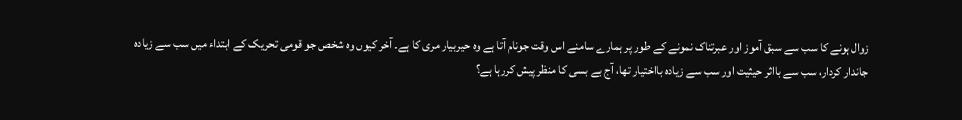زوال ہونے کا سب سے سبق آموز اور عبرتناک نمونے کے طور پر ہمارے سامنے اس وقت جونام آتا ہے وہ حیربیار مری کا ہے۔ آخر کیوں وہ شخص جو قومی تحریک کے ابتداء میں سب سے زیادہ جاندار کردار، سب سے بااثر حیثیت اور سب سے زیادہ بااختیار تھا، آج بے بسی کا منظر پیش کررہا ہے؟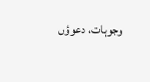وجوہات، دعوؤں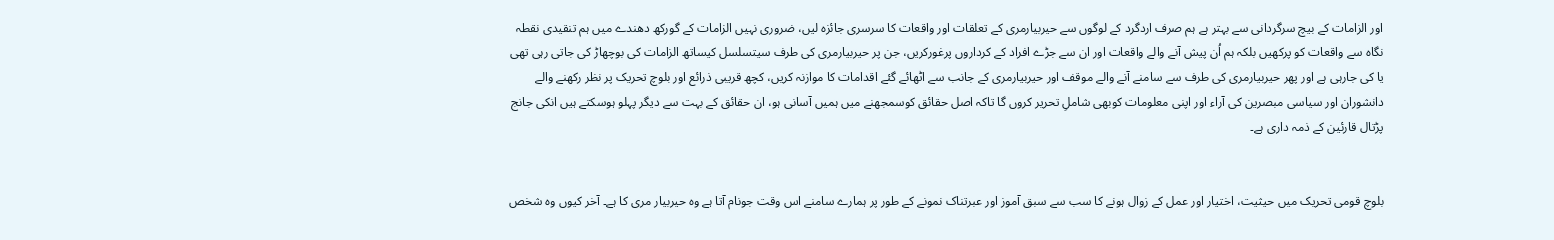اور الزامات کے بیچ سرگردانی سے بہتر ہے ہم صرف اردگرد کے لوگوں سے حیربیارمری کے تعلقات اور واقعات کا سرسری جائزہ لیں، ضروری نہیں الزامات کے گورکھ دھندے میں ہم تنقیدی نقطہ نگاہ سے واقعات کو پرکھیں بلکہ ہم اُن پیش آنے والے واقعات اور ان سے جڑے افراد کے کرداروں پرغورکریں، جن پر حیربیارمری کی طرف سیتسلسل کیساتھ الزامات کی بوچھاڑ کی جاتی رہی تھی یا کی جارہی ہے اور پھر حیربیارمری کی طرف سے سامنے آنے والے موقف اور حیربیارمری کے جانب سے اٹھائے گئے اقدامات کا موازنہ کریں، کچھ قریبی ذرائع اور بلوچ تحریک پر نظر رکھنے والے دانشوران اور سیاسی مبصرین کی آراء اور اپنی معلومات کوبھی شاملِ تحریر کروں گا تاکہ اصل حقائق کوسمجھنے میں ہمیں آسانی ہو، ان حقائق کے بہت سے دیگر پہلو ہوسکتے ہیں انکی جانج پڑتال قارئین کے ذمہ داری ہے۔


بلوچ قومی تحریک میں حیثیت، اختیار اور عمل کے زوال ہونے کا سب سے سبق آموز اور عبرتناک نمونے کے طور پر ہمارے سامنے اس وقت جونام آتا ہے وہ حیربیار مری کا ہے۔ آخر کیوں وہ شخص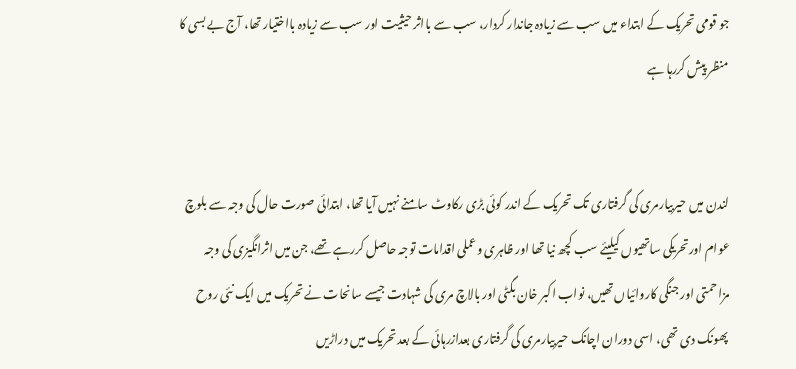جو قومی تحریک کے ابتداء میں سب سے زیادہ جاندار کردار، سب سے بااثر حیثیت اور سب سے زیادہ بااختیار تھا، آج بے بسی کا منظر پیش کررہا ہے


لندن میں حیربیارمری کی گرفتاری تک تحریک کے اندر کوئی بڑی رکاوٹ سامنے نہیں آیا تھا، ابتدائی صورت حال کی وجہ سے بلوچ عوام اورتحریکی ساتھیوں کیلیئے سب کچھ نیا تھا اور ظاہری وعملی اقدامات توجہ حاصل کررہے تھے، جن میں اثرانگیزی کی وجہ مزاحمتی اور جنگی کاروائیاں تھیں، نواب اکبر خان بگٹی اور بالاچ مری کی شہادت جیسے سانحات نے تحریک میں ایک نئی روح پھونک دی تھی، اسی دوران اچانک حیربیارمری کی گرفتاری بعدازرہائی کے بعد تحریک میں دراڑیں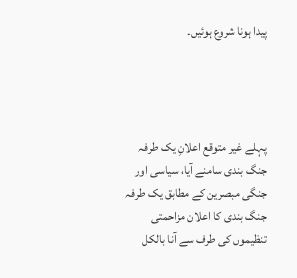پیدا ہونا شروع ہوئیں۔




پہلے غیر متوقع اعلانِ یک طرفہ جنگ بندی سامنے آیا، سیاسی اور جنگی مبصرین کے مطابق یک طرفہ جنگ بندی کا اعلان مزاحمتی تنظیموں کی طرف سے آنا بالکل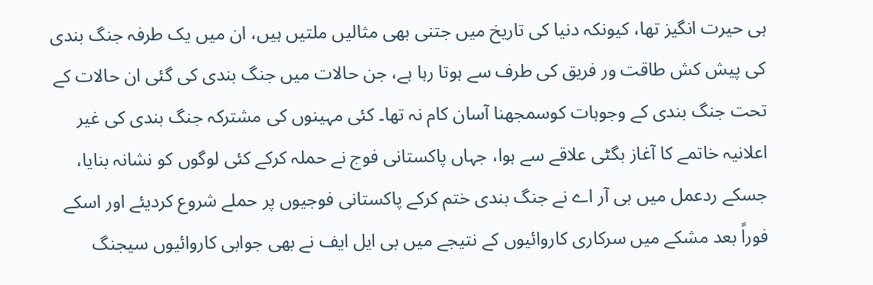ہی حیرت انگیز تھا، کیونکہ دنیا کی تاریخ میں جتنی بھی مثالیں ملتیں ہیں، ان میں یک طرفہ جنگ بندی کی پیش کش طاقت ور فریق کی طرف سے ہوتا رہا ہے، جن حالات میں جنگ بندی کی گئی ان حالات کے تحت جنگ بندی کے وجوہات کوسمجھنا آسان کام نہ تھا۔ کئی مہینوں کی مشترکہ جنگ بندی کی غیر اعلانیہ خاتمے کا آغاز بگٹی علاقے سے ہوا، جہاں پاکستانی فوج نے حملہ کرکے کئی لوگوں کو نشانہ بنایا، جسکے ردعمل میں بی آر اے نے جنگ بندی ختم کرکے پاکستانی فوجیوں پر حملے شروع کردیئے اور اسکے فوراً بعد مشکے میں سرکاری کاروائیوں کے نتیجے میں بی ایل ایف نے بھی جوابی کاروائیوں سیجنگ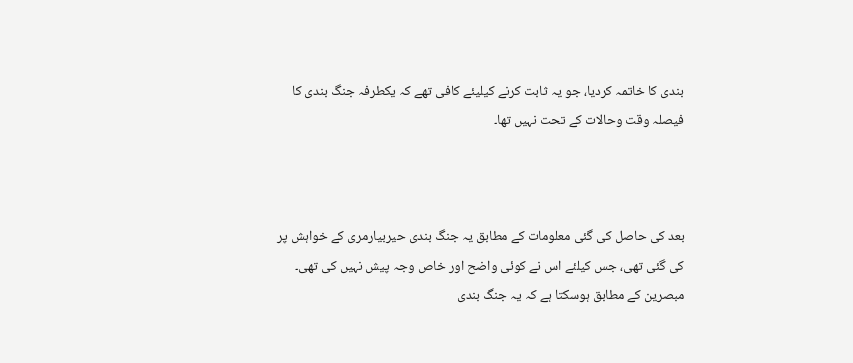بندی کا خاتمہ کردیا، جو یہ ثابت کرنے کیلیئے کافی تھے کہ یکطرفہ جنگ بندی کا فیصلہ وقت وحالات کے تحت نہیں تھا۔



بعد کی حاصل کی گئی معلومات کے مطابق یہ جنگ بندی حیربیارمری کے خواہش پر کی گئی تھی، جس کیلئے اس نے کوئی واضح اور خاص وجہ پیش نہیں کی تھی۔ مبصرین کے مطابق ہوسکتا ہے کہ یہ جنگ بندی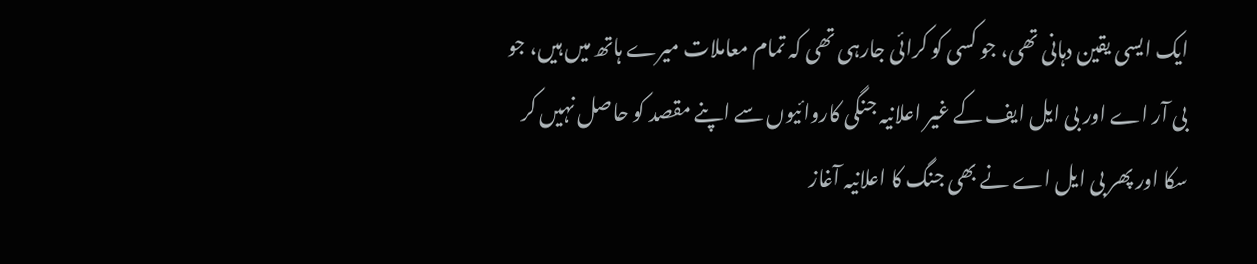ایک ایسی یقین دہانی تھی، جو کسی کو کرائی جارہی تھی کہ تمام معاملات میرے ہاتھ میں ہیں، جو بی آر اے اور بی ایل ایف کے غیر اعلانیہ جنگی کاروائیوں سے اپنے مقصد کو حاصل نہیں کر سکا اور پھر بی ایل اے نے بھی جنگ کا اعلانیہ آغاز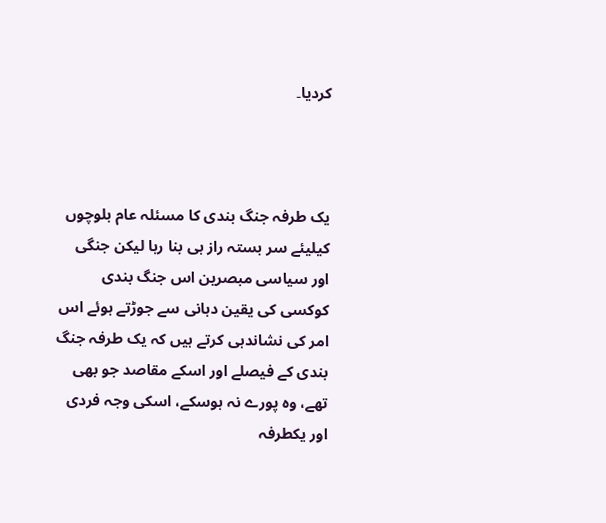کردیا۔



یک طرفہ جنگ بندی کا مسئلہ عام بلوچوں کیلیئے سر بستہ راز ہی بنا رہا لیکن جنگی اور سیاسی مبصرین اس جنگ بندی کوکسی کی یقین دہانی سے جوڑتے ہوئے اس امر کی نشاندہی کرتے ہیں کہ یک طرفہ جنگ بندی کے فیصلے اور اسکے مقاصد جو بھی تھے، وہ پورے نہ ہوسکے، اسکی وجہ فردی اور یکطرفہ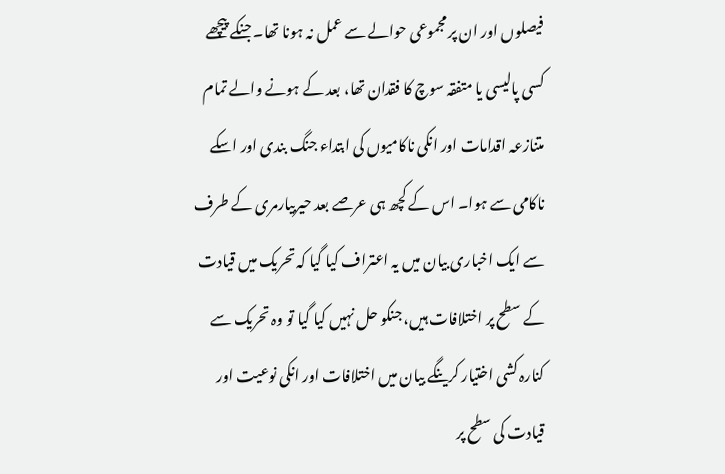فیصلوں اور ان پر مجموعی حوالے سے عمل نہ ہونا تھا۔ جنکے پیچھے کسی پالیسی یا متفقہ سوچ کا فقدان تھا، بعد کے ہونے والے تمام متنازعہ اقدامات اور انکی ناکامیوں کی ابتداء جنگ بندی اور اسکے ناکامی سے ہوا۔ اس کے کچھ ہی عرصے بعد حیربیارمری کے طرف سے ایک اخباری بیان میں یہ اعتراف کیا گیا کہ تحریک میں قیادت کے سطح پر اختلافات ہیں، جنکو حل نہیں کیا گیا تو وہ تحریک سے کنارہ کشی اختیار کرینگے بیان میں اختلافات اور انکی نوعیت اور قیادت کی سطح پر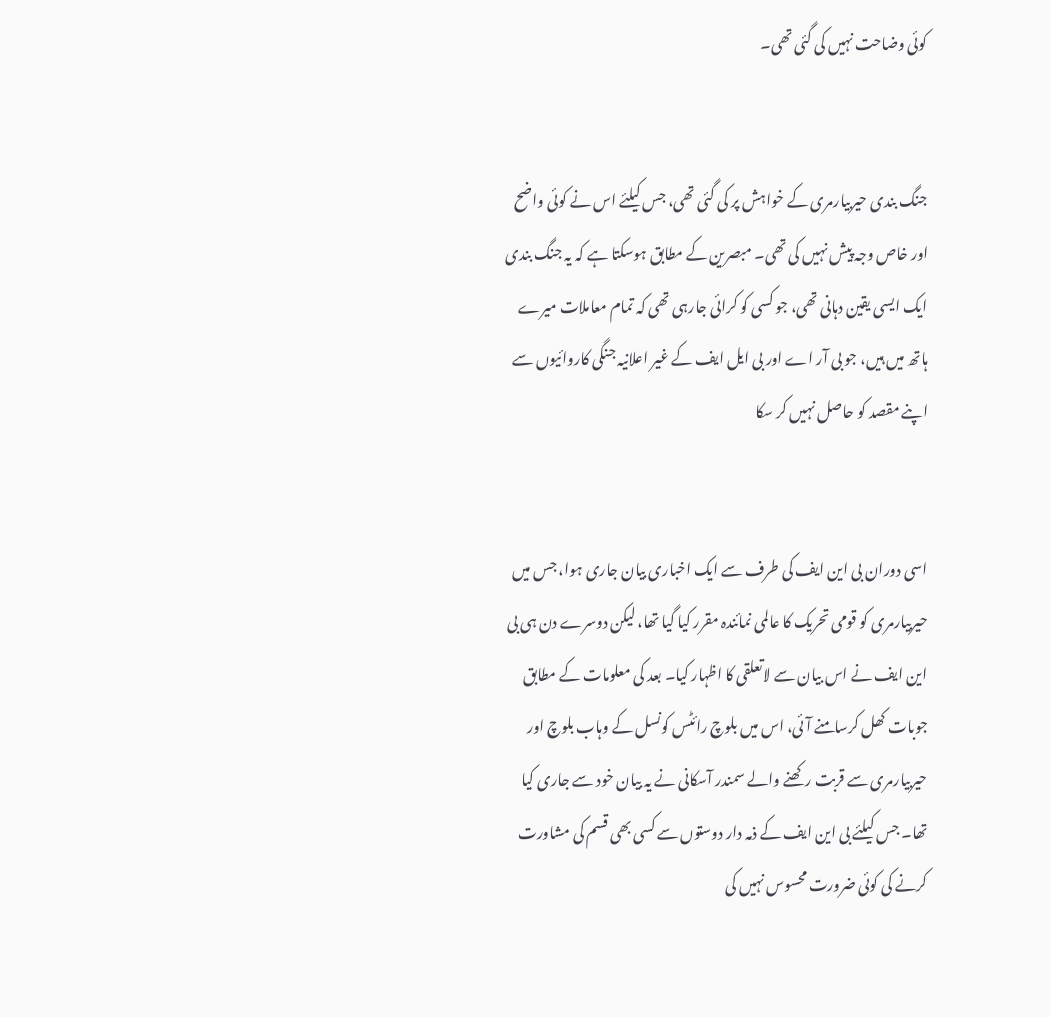کوئی وضاحت نہیں کی گئی تھی۔


جنگ بندی حیربیارمری کے خواہش پر کی گئی تھی، جس کیلئے اس نے کوئی واضح اور خاص وجہ پیش نہیں کی تھی۔ مبصرین کے مطابق ہوسکتا ہے کہ یہ جنگ بندی ایک ایسی یقین دہانی تھی، جو کسی کو کرائی جارہی تھی کہ تمام معاملات میرے ہاتھ میں ہیں، جو بی آر اے اور بی ایل ایف کے غیر اعلانیہ جنگی کاروائیوں سے اپنے مقصد کو حاصل نہیں کر سکا


اسی دوران بی این ایف کی طرف سے ایک اخباری بیان جاری ہوا، جس میں حیربیارمری کو قومی تحریک کا عالمی نمائندہ مقرر کیا گیا تھا، لیکن دوسرے دن ہی بی این ایف نے اس بیان سے لاتعلقی کا اظہار کیا۔ بعد کی معلومات کے مطابق جوبات کھل کرسامنے آئی، اس میں بلوچ رائٹس کونسل کے وہاب بلوچ اور حیربیارمری سے قربت رکھنے والے سمندر آسکانی نے یہ بیان خود سے جاری کیا تھا۔ جس کیلئے بی این ایف کے ذمہ دار دوستوں سے کسی بھی قسم کی مشاورت کرنے کی کوئی ضرورت محسوس نہیں کی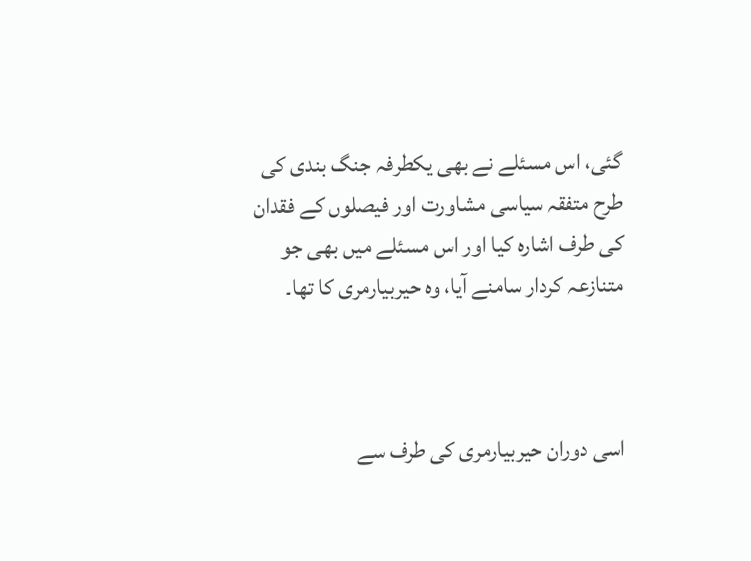گئی، اس مسئلے نے بھی یکطرفہ جنگ بندی کی طرح متفقہ سیاسی مشاورت اور فیصلوں کے فقدان کی طرف اشارہ کیا اور اس مسئلے میں بھی جو متنازعہ کردار سامنے آیا، وہ حیربیارمری کا تھا۔



اسی دوران حیربیارمری کی طرف سے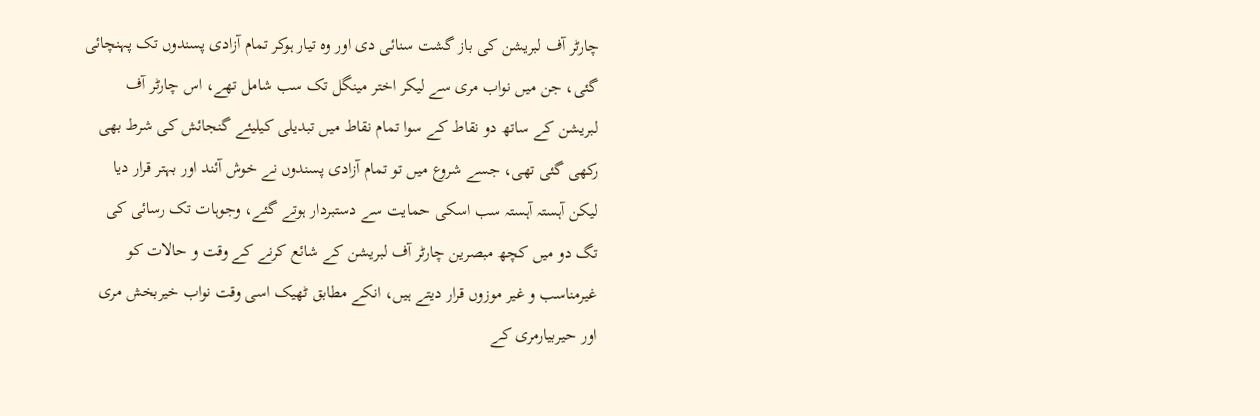چارٹر آف لبریشن کی باز گشت سنائی دی اور وہ تیار ہوکر تمام آزادی پسندوں تک پہنچائی گئی، جن میں نواب مری سے لیکر اختر مینگل تک سب شامل تھے، اس چارٹر آف لبریشن کے ساتھ دو نقاط کے سوا تمام نقاط میں تبدیلی کیلیئے گنجائش کی شرط بھی رکھی گئی تھی، جسے شروع میں تو تمام آزادی پسندوں نے خوش آئند اور بہتر قرار دیا لیکن آہستہ آہستہ سب اسکی حمایت سے دستبردار ہوتے گئے، وجوہات تک رسائی کی تگ دو میں کچھ مبصرین چارٹر آف لبریشن کے شائع کرنے کے وقت و حالات کو غیرمناسب و غیر موزوں قرار دیتے ہیں، انکے مطابق ٹھیک اسی وقت نواب خیربخش مری اور حیربیارمری کے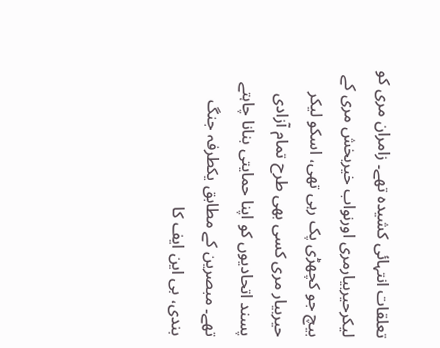تعلقات انتہائی کشیدہ تھے۔ زامران مری کو لیکرحیربیارمری اورنواب خیربخش مری کے بیچ جو کچھڑی پک رہی تھی، اسکو لیکر حیربیار مری کسی بھی طرح تمام آزادی پسند اتحادیوں کو اپنا حمایتی بنانا چاہتے تھے۔ مبصرین کے مطابق یکطرفہ جنگ بندی، بی این ایف کا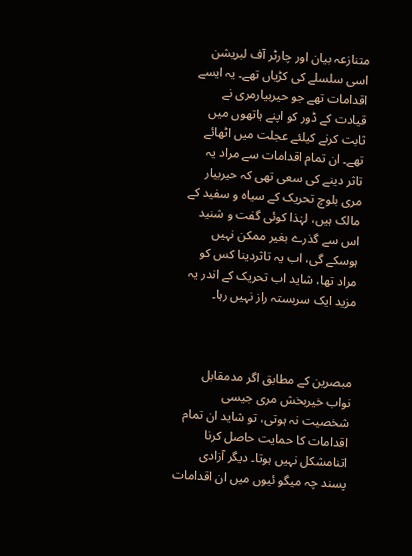متنازعہ بیان اور چارٹر آف لبریشن اسی سلسلے کی کڑیاں تھے۔ یہ ایسے اقدامات تھے جو حیربیارمری نے قیادت کے ڈور کو اپنے ہاتھوں میں ثابت کرنے کیلئے عجلت میں اٹھائے تھے۔ ان تمام اقدامات سے مراد یہ تاثر دینے کی سعی تھی کہ حیربیار مری بلوچ تحریک کے سیاہ و سفید کے مالک ہیں، لہٰذا کوئی گفت و شنید اس سے گذرے بغیر ممکن نہیں ہوسکے گی، اب یہ تاثردینا کس کو مراد تھا، شاید اب تحریک کے اندر یہ مزید ایک سربستہ راز نہیں رہا۔



مبصرین کے مطابق اگر مدمقابل نواب خیربخش مری جیسی شخصیت نہ ہوتی، تو شاید ان تمام اقدامات کا حمایت حاصل کرنا اتنامشکل نہیں ہوتا۔ دیگر آزادی پسند چہ میگو ئیوں میں ان اقدامات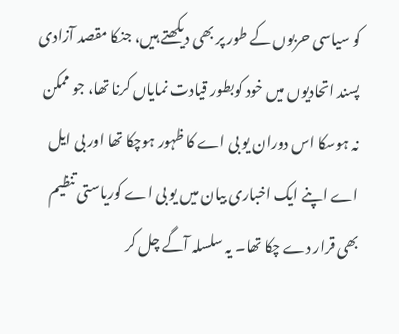کو سیاسی حربوں کے طور پر بھی دیکھتے ہیں، جنکا مقصد آزادی پسند اتحادیوں میں خود کوبطور قیادت نمایاں کرنا تھا، جو ممکن نہ ہوسکا اس دوران یو بی اے کا ظہور ہوچکا تھا اور بی ایل اے اپنے ایک اخباری بیان میں یو بی اے کوریاستی تنظیم بھی قرار دے چکا تھا۔ یہ سلسلہ آگے چل کر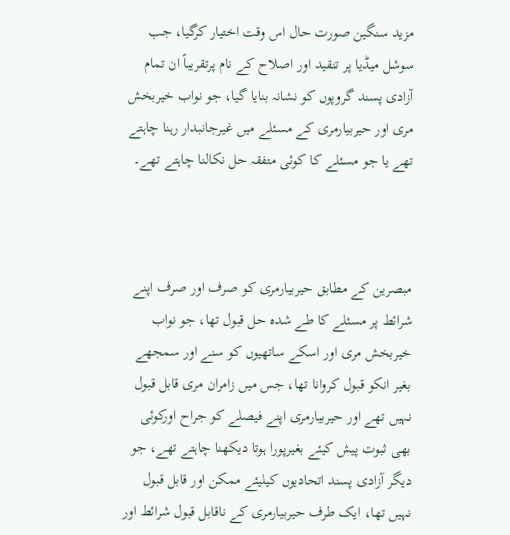مزید سنگین صورت حال اس وقت اختیار کرگیا، جب سوشل میڈیا پر تنقید اور اصلاح کے نام پرتقریباً ان تمام آزادی پسند گروپوں کو نشانہ بنایا گیا، جو نواب خیربخش مری اور حیربیارمری کے مسئلے میں غیرجانبدار رہنا چاہتے تھے یا جو مسئلے کا کوئی متفقہ حل نکالنا چاہتے تھے۔



مبصرین کے مطابق حیربیارمری کو صرف اور صرف اپنے شرائط پر مسئلے کا طے شدہ حل قبول تھا، جو نواب خیربخش مری اور اسکے ساتھیوں کو سنے اور سمجھے بغیر انکو قبول کروانا تھا، جس میں زامران مری قابل قبول نہیں تھے اور حیربیارمری اپنے فیصلے کو جراح اورکوئی بھی ثبوت پیش کیئے بغیرپورا ہوتا دیکھنا چاہتے تھے، جو دیگر آزادی پسند اتحادیوں کیلیئے ممکن اور قابل قبول نہیں تھا، ایک طرف حیربیارمری کے ناقابل قبول شرائط اور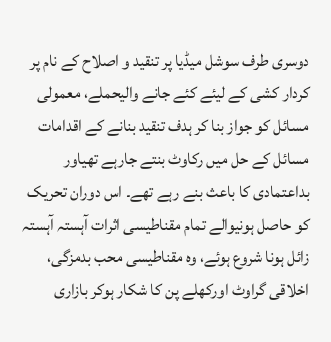دوسری طرف سوشل میڈیا پر تنقید و اصلاح کے نام پر کردار کشی کے لیئے کئے جانے والیحملے، معمولی مسائل کو جواز بنا کر ہدف تنقید بنانے کے اقدامات مسائل کے حل میں رکاوٹ بنتے جارہے تھیاور بداعتمادی کا باعث بنے رہے تھے۔ اس دوران تحریک کو حاصل ہونیوالے تمام مقناطیسی اثرات آہستہ آہستہ زائل ہونا شروع ہوئے، وہ مقناطیسی محب بدمزگی، اخلاقی گراوٹ اورکھلے پن کا شکار ہوکر بازاری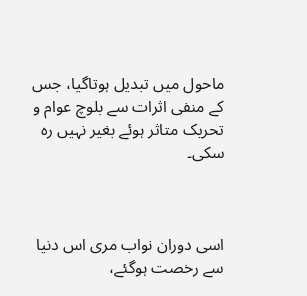ماحول میں تبدیل ہوتاگیا، جس کے منفی اثرات سے بلوچ عوام و تحریک متاثر ہوئے بغیر نہیں رہ سکی۔



اسی دوران نواب مری اس دنیا سے رخصت ہوگئے،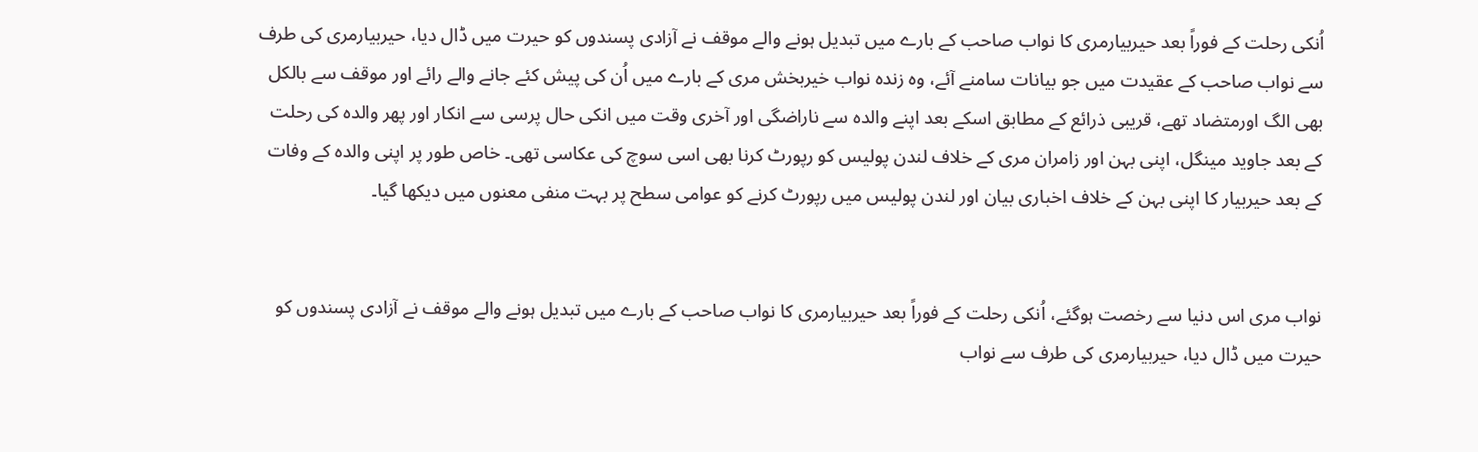اُنکی رحلت کے فوراً بعد حیربیارمری کا نواب صاحب کے بارے میں تبدیل ہونے والے موقف نے آزادی پسندوں کو حیرت میں ڈال دیا، حیربیارمری کی طرف سے نواب صاحب کے عقیدت میں جو بیانات سامنے آئے، وہ زندہ نواب خیربخش مری کے بارے میں اُن کی پیش کئے جانے والے رائے اور موقف سے بالکل بھی الگ اورمتضاد تھے، قریبی ذرائع کے مطابق اسکے بعد اپنے والدہ سے ناراضگی اور آخری وقت میں انکی حال پرسی سے انکار اور پھر والدہ کی رحلت کے بعد جاوید مینگل، اپنی بہن اور زامران مری کے خلاف لندن پولیس کو رپورٹ کرنا بھی اسی سوچ کی عکاسی تھی۔ خاص طور پر اپنی والدہ کے وفات کے بعد حیربیار کا اپنی بہن کے خلاف اخباری بیان اور لندن پولیس میں رپورٹ کرنے کو عوامی سطح پر بہت منفی معنوں میں دیکھا گیا۔


نواب مری اس دنیا سے رخصت ہوگئے، اُنکی رحلت کے فوراً بعد حیربیارمری کا نواب صاحب کے بارے میں تبدیل ہونے والے موقف نے آزادی پسندوں کو حیرت میں ڈال دیا، حیربیارمری کی طرف سے نواب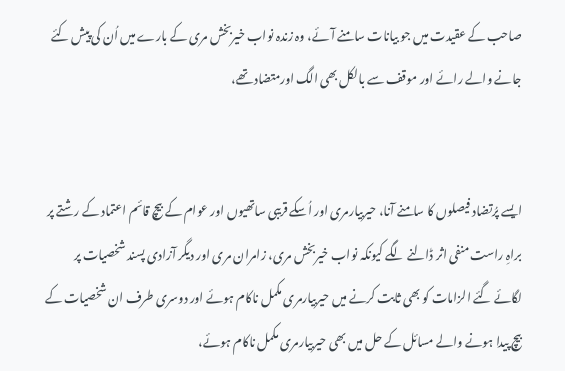صاحب کے عقیدت میں جو بیانات سامنے آئے، وہ زندہ نواب خیربخش مری کے بارے میں اُن کی پیش کئے جانے والے رائے اور موقف سے بالکل بھی الگ اورمتضاد تھے،


ایسے پرُتضاد فیصلوں کا سامنے آنا، حیربیارمری اور اُسکے قریبی ساتھیوں اور عوام کے بیچ قائم اعتماد کے رشتے پر براہِ راست منفی اثر ڈالنے لگے کیونکہ نواب خیربخش مری، زامران مری اور دیگر آزادی پسند شخصیات پر لگائے گئے الزامات کو بھی ثابت کرنے میں حیربیارمری مکمل ناکام ہوئے اور دوسری طرف ان شخصیات کے بیچ پیدا ہونے والے مسائل کے حل میں بھی حیربیارمری مکمل ناکام ہوئے،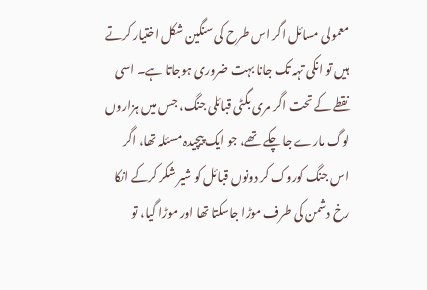معمولی مسائل اگر اس طرح کی سنگین شکل اختیار کرتے ہیں تو انکی تہہ تک جانا بہت ضروری ہوجاتا ہے۔ اسی نقطے کے تحت اگر مری بگٹی قبائلی جنگ، جس میں ہزاروں لوگ مارے جا چکے تھے، جو ایک پیچیدہ مسئلہ تھا، اگر اس جنگ کوروک کر دونوں قبائل کو شیر شکر کرکے انکا رخ دشمن کی طرف موڑا جاسکتا تھا اور موڑا گیا، تو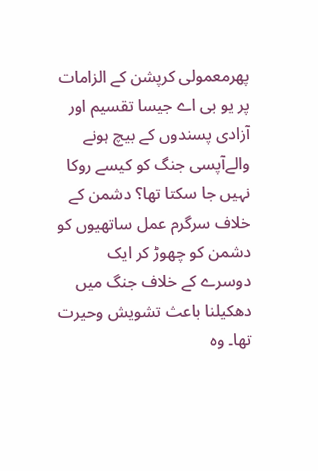پھرمعمولی کرپشن کے الزامات پر یو بی اے جیسا تقسیم اور آزادی پسندوں کے بیچ ہونے والےآپسی جنگ کو کیسے روکا نہیں جا سکتا تھا؟ دشمن کے خلاف سرگرم عمل ساتھیوں کو دشمن کو چھوڑ کر ایک دوسرے کے خلاف جنگ میں دھکیلنا باعث تشویش وحیرت تھا۔ وہ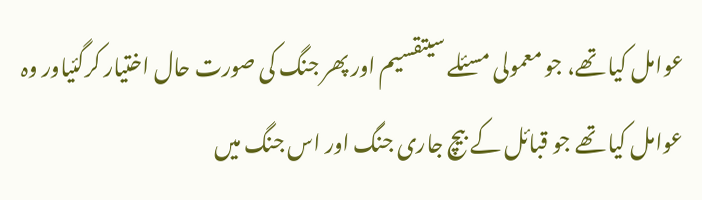عوامل کیا تھے، جو معمولی مسئلے سیتقسیم اور پھر جنگ کی صورت حال اختیار کرگئیاور وہ عوامل کیا تھے جو قبائل کے بیچ جاری جنگ اور اس جنگ میں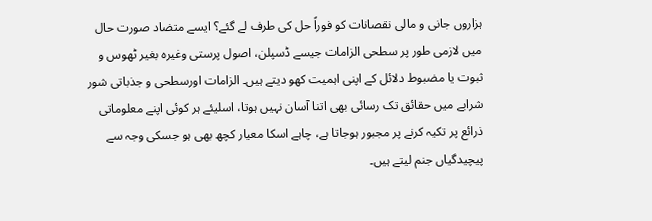ہزاروں جانی و مالی نقصانات کو فوراً حل کی طرف لے گئے؟ ایسے متضاد صورت حال میں لازمی طور پر سطحی الزامات جیسے ڈسپلن، اصول پرستی وغیرہ بغیر ٹھوس و ثبوت یا مضبوط دلائل کے اپنی اہمیت کھو دیتے ہیں۔ الزامات اورسطحی و جذباتی شور شرابے میں حقائق تک رسائی بھی اتنا آسان نہیں ہوتا، اسلیئے ہر کوئی اپنے معلوماتی ذرائع پر تکیہ کرنے پر مجبور ہوجاتا ہے، چاہے اسکا معیار کچھ بھی ہو جسکی وجہ سے پیچیدگیاں جنم لیتے ہیں۔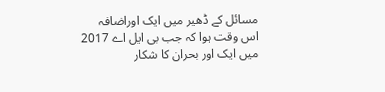مسائل کے ڈھیر میں ایک اوراضافہ اس وقت ہوا کہ جب بی ایل اے 2017 میں ایک اور بحران کا شکار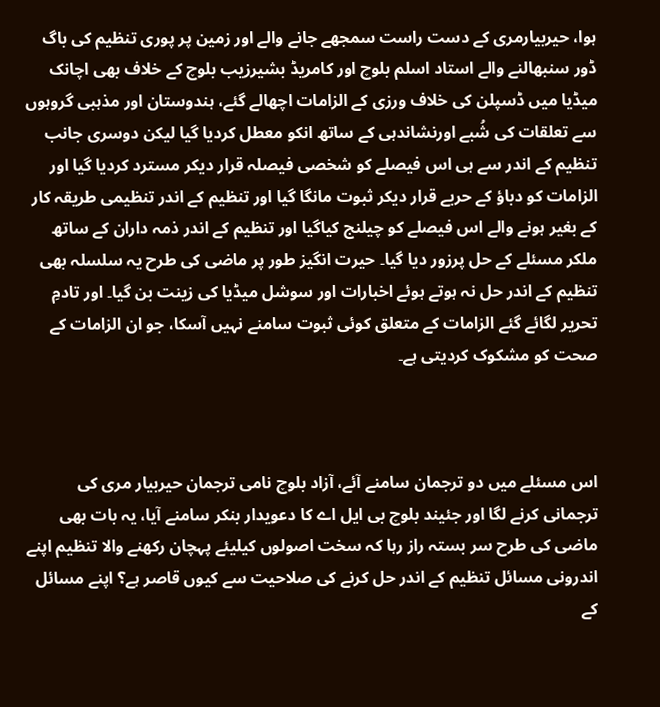ہوا، حیربیارمری کے دست راست سمجھے جانے والے اور زمین پر پوری تنظیم کی باگ ڈور سنبھالنے والے استاد اسلم بلوچ اور کامریڈ بشیرزیب بلوچ کے خلاف بھی اچانک میڈیا میں ڈسپلن کی خلاف ورزی کے الزامات اچھالے گئے، ہندوستان اور مذہبی گروہوں سے تعلقات کی شُبے اورنشاندہی کے ساتھ انکو معطل کردیا گیا لیکن دوسری جانب تنظیم کے اندر سے ہی اس فیصلے کو شخصی فیصلہ قرار دیکر مسترد کردیا گیا اور الزامات کو دباؤ کے حربے قرار دیکر ثبوت مانگا گیا اور تنظیم کے اندر تنظیمی طریقہ کار کے بغیر ہونے والے اس فیصلے کو چیلنج کیاگیا اور تنظیم کے اندر ذمہ داران کے ساتھ ملکر مسئلے کے حل پرزور دیا گیا۔ حیرت انگیز طور پر ماضی کی طرح یہ سلسلہ بھی تنظیم کے اندر حل نہ ہوتے ہوئے اخبارات اور سوشل میڈیا کی زینت بن گیا۔ اور تادمِ تحریر لگائے گئے الزامات کے متعلق کوئی ثبوت سامنے نہیں آسکا، جو ان الزامات کے صحت کو مشکوک کردیتی ہے۔



اس مسئلے میں دو ترجمان سامنے آئے، آزاد بلوچ نامی ترجمان حیربیار مری کی ترجمانی کرنے لگا اور جئیند بلوچ بی ایل اے کا دعویدار بنکر سامنے آیا، یہ بات بھی ماضی کی طرح سر بستہ راز رہا کہ سخت اصولوں کیلیئے پہچان رکھنے والا تنظیم اپنے اندرونی مسائل تنظیم کے اندر حل کرنے کی صلاحیت سے کیوں قاصر ہے؟ اپنے مسائل کے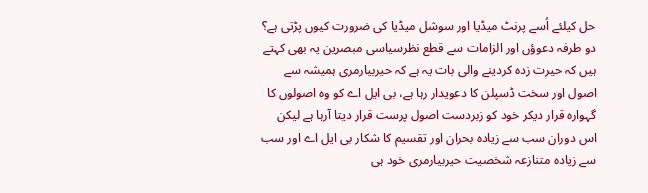حل کیلئے اُسے پرنٹ میڈیا اور سوشل میڈیا کی ضرورت کیوں پڑتی ہے؟ دو طرفہ دعوؤں اور الزامات سے قطع نظرسیاسی مبصرین یہ بھی کہتے ہیں کہ حیرت زدہ کردینے والی بات یہ ہے کہ حیربیارمری ہمیشہ سے اصول اور سخت ڈسپلن کا دعویدار رہا ہے، بی ایل اے کو وہ اصولوں کا گہوارہ قرار دیکر خود کو زبردست اصول پرست قرار دیتا آرہا ہے لیکن اس دوران سب سے زیادہ بحران اور تقسیم کا شکار بی ایل اے اور سب سے زیادہ متنازعہ شخصیت حیربیارمری خود ہی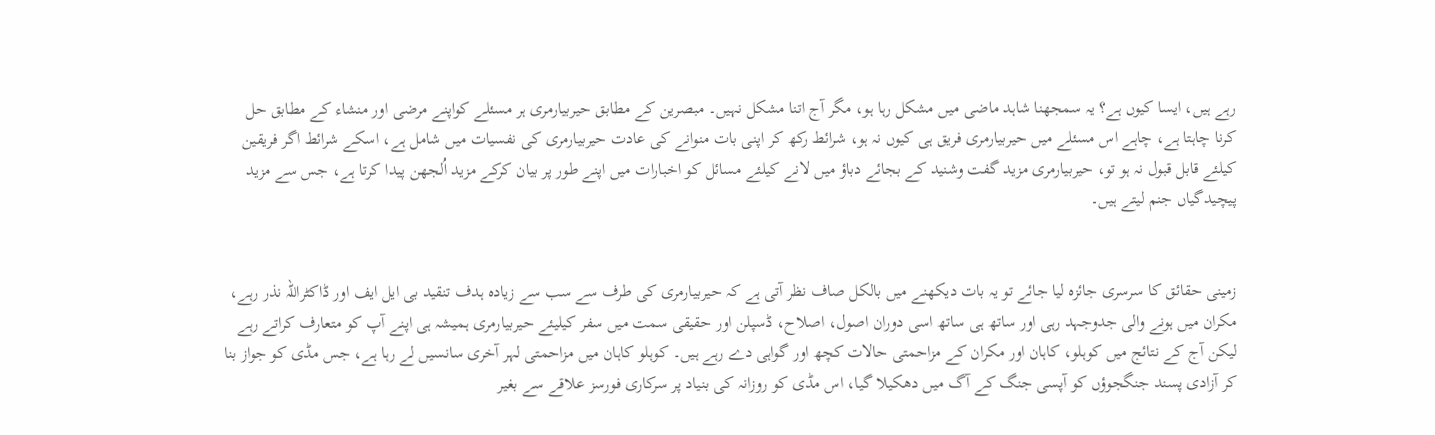رہے ہیں، ایسا کیوں ہے؟ یہ سمجھنا شاہد ماضی میں مشکل رہا ہو، مگر آج اتنا مشکل نہیں۔ مبصرین کے مطابق حیربیارمری ہر مسئلے کواپنے مرضی اور منشاء کے مطابق حل کرنا چاہتا ہے، چاہے اس مسئلے میں حیربیارمری فریق ہی کیوں نہ ہو، شرائط رکھ کر اپنی بات منوانے کی عادت حیربیارمری کی نفسیات میں شامل ہے، اسکے شرائط اگر فریقین کیلئے قابل قبول نہ ہو تو، حیربیارمری مزید گفت وشنید کے بجائے دباؤ میں لانے کیلئے مسائل کو اخبارات میں اپنے طور پر بیان کرکے مزید اُلجھن پیدا کرتا ہے، جس سے مزید پیچیدگیاں جنم لیتے ہیں۔


زمینی حقائق کا سرسری جائزہ لیا جائے تو یہ بات دیکھنے میں بالکل صاف نظر آتی ہے کہ حیربیارمری کی طرف سے سب سے زیادہ ہدف تنقید بی ایل ایف اور ڈاکٹراللہ نذر رہے، مکران میں ہونے والی جدوجہد رہی اور ساتھ ہی ساتھ اسی دوران اصول، اصلاح، ڈسپلن اور حقیقی سمت میں سفر کیلیئے حیربیارمری ہمیشہ ہی اپنے آپ کو متعارف کراتے رہے لیکن آج کے نتائج میں کوہلو، کاہان اور مکران کے مزاحمتی حالات کچھ اور گواہی دے رہے ہیں۔ کوہلو کاہان میں مزاحمتی لہر آخری سانسیں لے رہا ہے، جس مڈی کو جواز بنا کر آزادی پسند جنگجوؤں کو آپسی جنگ کے آگ میں دھکیلا گیا، اس مڈی کو روزانہ کی بنیاد پر سرکاری فورسز علاقے سے بغیر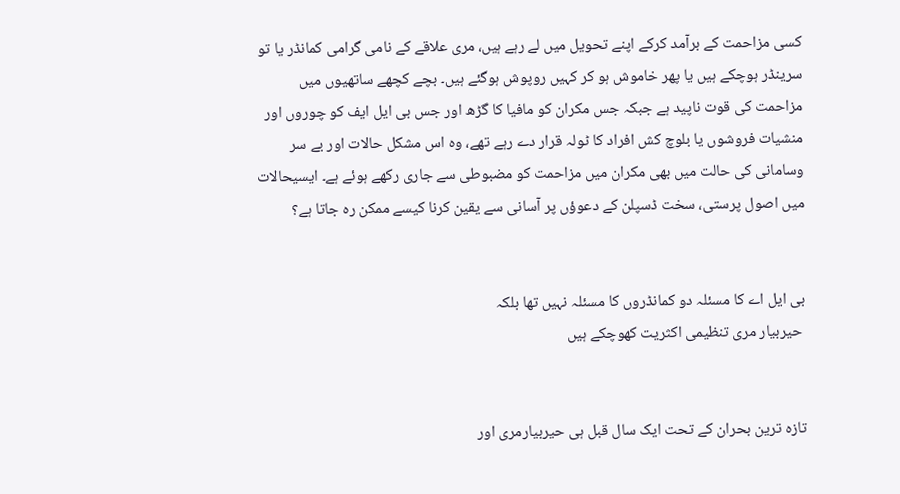کسی مزاحمت کے برآمد کرکے اپنے تحویل میں لے رہے ہیں، مری علاقے کے نامی گرامی کمانڈر یا تو سرینڈر ہوچکے ہیں یا پھر خاموش ہو کر کہیں روپوش ہوگئے ہیں۔ بچے کچھے ساتھیوں میں مزاحمت کی قوت ناپید ہے جبکہ جس مکران کو مافیا کا گڑھ اور جس بی ایل ایف کو چوروں اور منشیات فروشوں یا بلوچ کش افراد کا ٹولہ قرار دے رہے تھے، وہ اس مشکل حالات اور بے سر وسامانی کی حالت میں بھی مکران میں مزاحمت کو مضبوطی سے جاری رکھے ہوئے ہے۔ ایسیحالات میں اصول پرستی، سخت ڈسپلن کے دعوؤں پر آسانی سے یقین کرنا کیسے ممکن رہ جاتا ہے؟


بی ایل اے کا مسئلہ دو کمانڈروں کا مسئلہ نہیں تھا بلکہ
 حیربیار مری تنظیمی اکثریت کھوچکے ہیں


تازہ ترین بحران کے تحت ایک سال قبل ہی حیربیارمری اور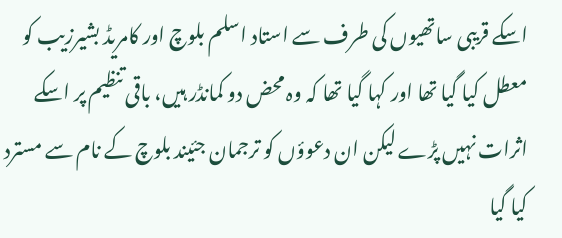اسکے قریبی ساتھیوں کی طرف سے استاد اسلم بلوچ اور کامریڈ بشیرزیب کو معطل کیا گیا تھا اور کہا گیا تھا کہ وہ محض دو کمانڈر ہیں، باقی تنظیم پر اسکے اثرات نہیں پڑے لیکن ان دعوؤں کو ترجمان جئیند بلوچ کے نام سے مسترد کیا گیا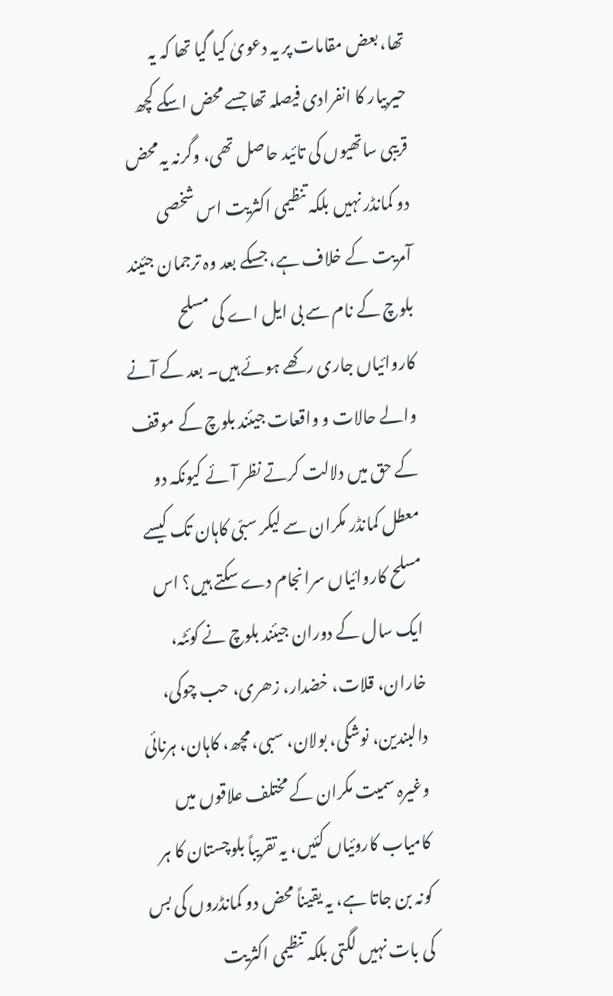تھا، بعض مقامات پر یہ دعویٰ کیا گیا تھا کہ یہ حیربیار کا انفرادی فیصلہ تھا جسے محض اسکے کچھ قریبی ساتھیوں کی تائید حاصل تھی، وگرنہ یہ محض دو کمانڈر نہیں بلکہ تنظیمی اکثریت اس شخصی آمریت کے خلاف ہے، جسکے بعد وہ ترجمان جئیند بلوچ کے نام سے بی ایل اے کی مسلح کاروائیاں جاری رکھے ہوئے ہیں۔ بعد کے آنے والے حالات و واقعات جیئند بلوچ کے موقف کے حق میں دلالت کرتے نظر آئے کیونکہ دو معطل کمانڈر مکران سے لیکر سبّی کاہان تک کیسے مسلح کاروائیاں سرانجام دے سکتے ہیں؟ اس ایک سال کے دوران جیئند بلوچ نے کوئٹہ، خاران، قلات، خضدار، زھری، حب چوکی، دالبندین، نوشکی، بولان، سبی، مچھ، کاہان، ہرنائی وغیرہ سمیت مکران کے مختلف علاقوں میں کامیاب کاروئیاں کئیں، یہ تقریباً بلوچستان کا ہر کونہ بن جاتا ہے، یہ یقیناً محض دو کمانڈروں کی بس کی بات نہیں لگتی بلکہ تنظیمی اکثریت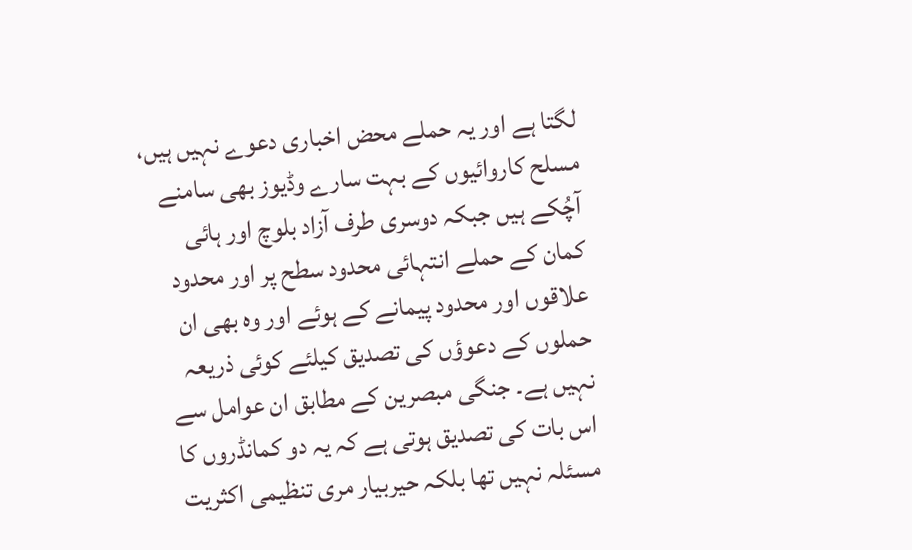لگتا ہے اور یہ حملے محض اخباری دعوے نہیں ہیں، مسلح کاروائیوں کے بہت سارے وڈیوز بھی سامنے آچُکے ہیں جبکہ دوسری طرف آزاد بلوچ اور ہائی کمان کے حملے انتہائی محدود سطح پر اور محدود علاقوں اور محدود پیمانے کے ہوئے اور وہ بھی ان حملوں کے دعوؤں کی تصدیق کیلئے کوئی ذریعہ نہیں ہے۔ جنگی مبصرین کے مطابق ان عوامل سے اس بات کی تصدیق ہوتی ہے کہ یہ دو کمانڈروں کا مسئلہ نہیں تھا بلکہ حیربیار مری تنظیمی اکثریت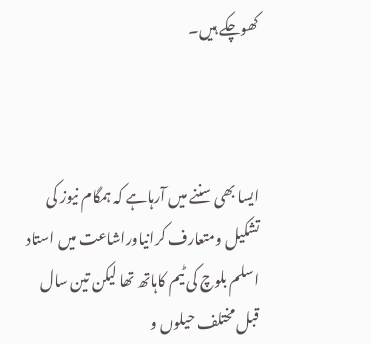کھوچکے ہیں۔



ایسا بھی سننے میں آرہاہے کہ ہمگام نیوز کی تشکیل ومتعارف کرانیاوراشاعت میں استاد اسلم بلوچ کی ٹیم کاہاتھ تھا لیکن تین سال قبل مختلف حیلوں و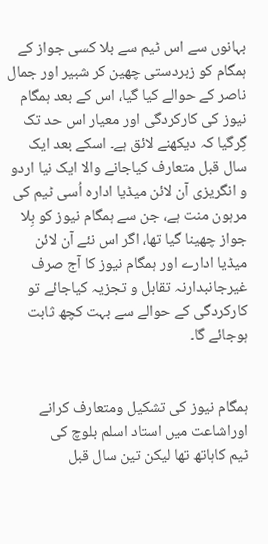بہانوں سے اس ٹیم سے بلا کسی جواز کے ہمگام کو زبردستی چھین کر شبیر اور جمال ناصر کے حوالے کیا گیا، اس کے بعد ہمگام نیوز کی کارکردگی اور معیار اس حد تک گِرگیا کہ دیکھنے لائق ہے۔ اسکے بعد ایک سال قبل متعارف کیاجانے والا ایک نیا اردو و انگریزی آن لائن میڈیا ادارہ اُسی ٹیم کی مرہون منت ہے، جن سے ہمگام نیوز کو بِلا جواز چھینا گیا تھا، اگر اس نئے آن لائن میڈیا ادارے اور ہمگام نیوز کا آج صرف غیرجانبدارنہ تقابل و تجزیہ کیاجائے تو کارکردگی کے حوالے سے بہت کچھ ثابت ہوجائے گا۔


ہمگام نیوز کی تشکیل ومتعارف کرانے اوراشاعت میں استاد اسلم بلوچ کی
ٹیم کاہاتھ تھا لیکن تین سال قبل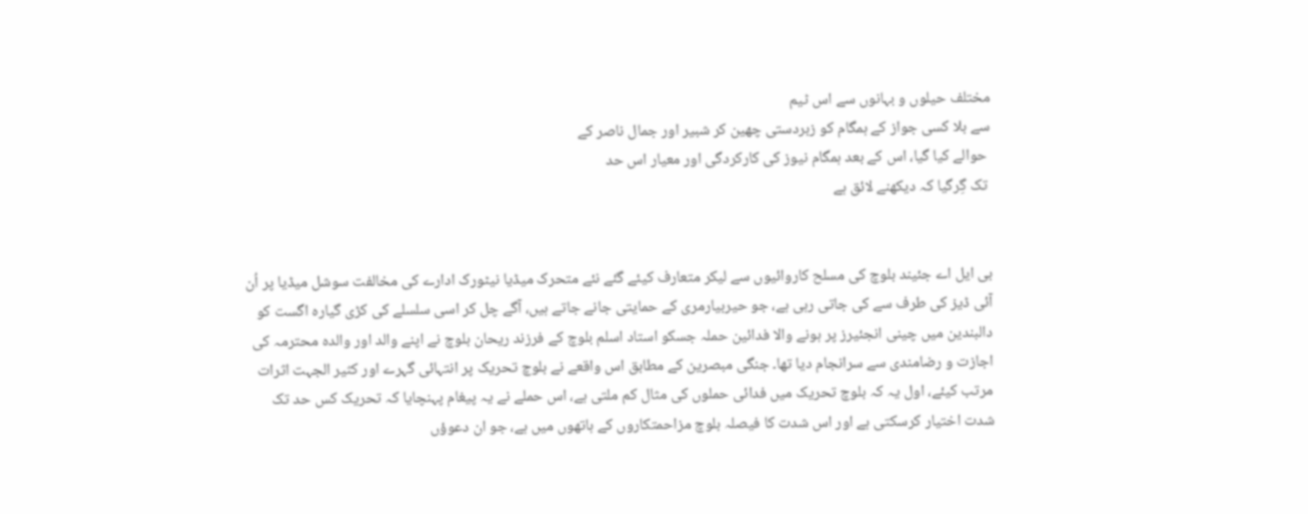مختلف حیلوں و بہانوں سے اس ٹیم
سے بلا کسی جواز کے ہمگام کو زبردستی چھین کر شبیر اور جمال ناصر کے
 حوالے کیا گیا، اس کے بعد ہمگام نیوز کی کارکردگی اور معیار اس حد
 تک گِرگیا کہ دیکھنے لائق ہے


بی ایل اے جئیند بلوچ کی مسلح کاروائیوں سے لیکر متعارف کیئے گئے نئے متحرک میڈیا نیٹورک ادارے کی مخالفت سوشل میڈیا پر اُن آئی ڈیز کی طرف سے کی جاتی رہی ہے، جو حیربیارمری کے حمایتی جانے جاتے ہیں، آگے چل کر اسی سلسلے کی کڑی گیارہ اگست کو دالبندین میں چینی انجئیرز پر ہونے والا فدائین حملہ جسکو استاد اسلم بلوچ کے فرزند ریحان بلوچ نے اپنے والد اور والدہ محترمہ کی اجازت و رضامندی سے سرانجام دیا تھا۔ جنگی مبصرین کے مطابق اس واقعے نے بلوچ تحریک پر انتہائی گہرے اور کثیر الجہت اثرات مرتب کیئے، اول یہ کہ بلوچ تحریک میں فدائی حملوں کی مثال کم ملتی ہے، اس حملے نے یہ پیغام پہنچایا کہ تحریک کس حد تک شدت اختیار کرسکتی ہے اور اس شدت کا فیصلہ بلوچ مزاحمتکاروں کے ہاتھوں میں ہے، جو ان دعوؤں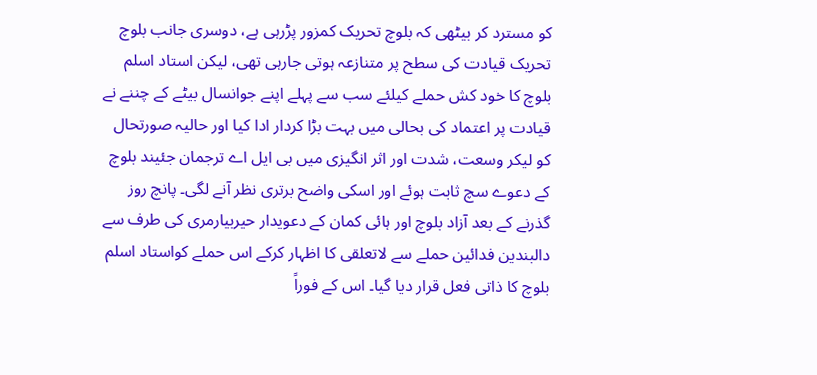کو مسترد کر بیٹھی کہ بلوچ تحریک کمزور پڑرہی ہے، دوسری جانب بلوچ تحریک قیادت کی سطح پر متنازعہ ہوتی جارہی تھی، لیکن استاد اسلم بلوچ کا خود کش حملے کیلئے سب سے پہلے اپنے جوانسال بیٹے کے چننے نے قیادت پر اعتماد کی بحالی میں بہت بڑا کردار ادا کیا اور حالیہ صورتحال کو لیکر وسعت، شدت اور اثر انگیزی میں بی ایل اے ترجمان جئیند بلوچ کے دعوے سچ ثابت ہوئے اور اسکی واضح برتری نظر آنے لگی۔ پانچ روز گذرنے کے بعد آزاد بلوچ اور ہائی کمان کے دعویدار حیربیارمری کی طرف سے دالبندین فدائین حملے سے لاتعلقی کا اظہار کرکے اس حملے کواستاد اسلم بلوچ کا ذاتی فعل قرار دیا گیا۔ اس کے فوراً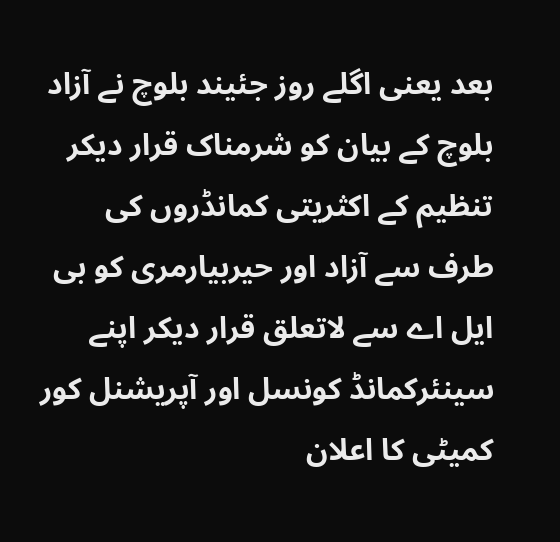بعد یعنی اگلے روز جئیند بلوچ نے آزاد بلوچ کے بیان کو شرمناک قرار دیکر تنظیم کے اکثریتی کمانڈروں کی طرف سے آزاد اور حیربیارمری کو بی ایل اے سے لاتعلق قرار دیکر اپنے سینئرکمانڈ کونسل اور آپریشنل کور کمیٹی کا اعلان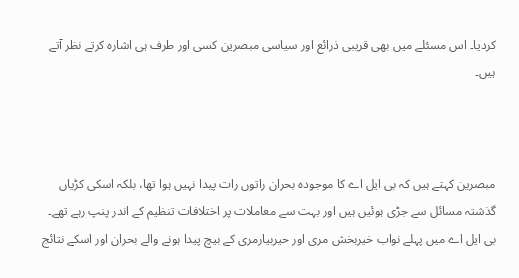کردیا۔ اس مسئلے میں بھی قریبی ذرائع اور سیاسی مبصرین کسی اور طرف ہی اشارہ کرتے نظر آتے ہیں۔



مبصرین کہتے ہیں کہ بی ایل اے کا موجودہ بحران راتوں رات پیدا نہیں ہوا تھا، بلکہ اسکی کڑیاں گذشتہ مسائل سے جڑی ہوئیں ہیں اور بہت سے معاملات پر اختلافات تنظیم کے اندر پنپ رہے تھے۔ بی ایل اے میں پہلے نواب خیربخش مری اور حیربیارمری کے بیچ پیدا ہونے والے بحران اور اسکے نتائج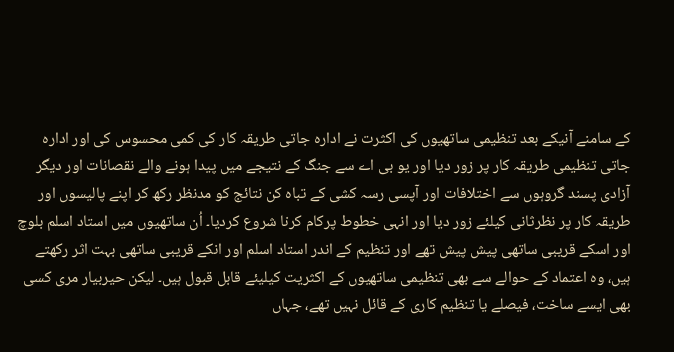کے سامنے آنیکے بعد تنظیمی ساتھیوں کی اکثرت نے ادارہ جاتی طریقہ کار کی کمی محسوس کی اور ادارہ جاتی تنظیمی طریقہ کار پر زور دیا اور یو بی اے سے جنگ کے نتیجے میں پیدا ہونے والے نقصانات اور دیگر آزادی پسند گروہوں سے اختلافات اور آپسی رسہ کشی کے تباہ کن نتائج کو مدنظر رکھ کر اپنے پالیسوں اور طریقہ کار پر نظرثانی کیلئے زور دیا اور انہی خطوط پرکام کرنا شروع کردیا۔ اُن ساتھیوں میں استاد اسلم بلوچ اور اسکے قریبی ساتھی پیش پیش تھے اور تنظیم کے اندر استاد اسلم اور انکے قریبی ساتھی بہت اثر رکھتے ہیں، وہ اعتماد کے حوالے سے بھی تنظیمی ساتھیوں کے اکثریت کیلیئے قابل قبول ہیں۔ لیکن حیربیار مری کسی بھی ایسے ساخت، فیصلے یا تنظیم کاری کے قائل نہیں تھے، جہاں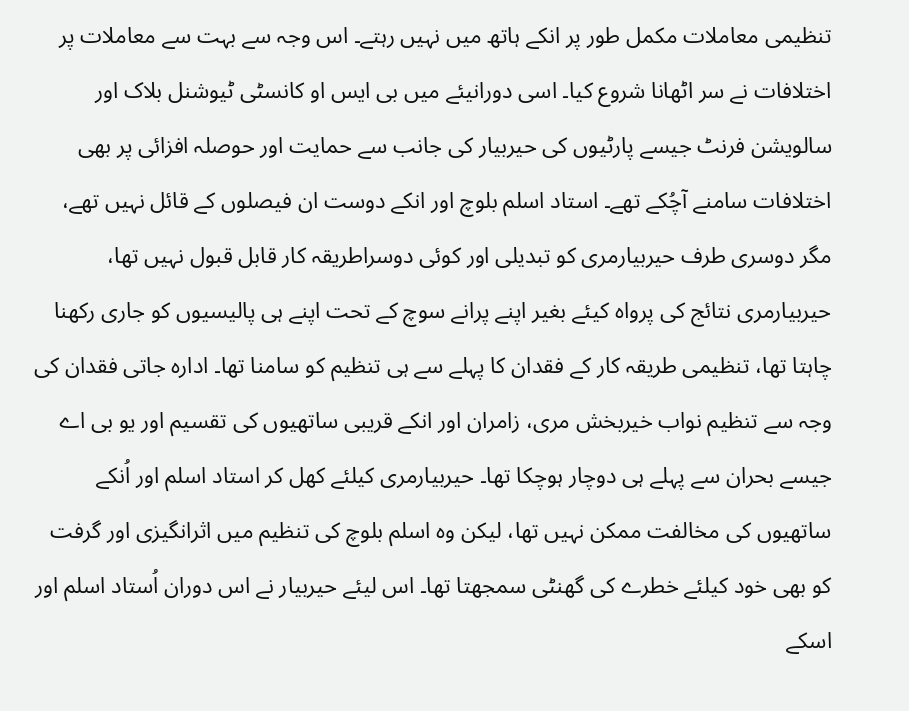تنظیمی معاملات مکمل طور پر انکے ہاتھ میں نہیں رہتے۔ اس وجہ سے بہت سے معاملات پر اختلافات نے سر اٹھانا شروع کیا۔ اسی دورانیئے میں بی ایس او کانسٹی ٹیوشنل بلاک اور سالویشن فرنٹ جیسے پارٹیوں کی حیربیار کی جانب سے حمایت اور حوصلہ افزائی پر بھی اختلافات سامنے آچُکے تھے۔ استاد اسلم بلوچ اور انکے دوست ان فیصلوں کے قائل نہیں تھے، مگر دوسری طرف حیربیارمری کو تبدیلی اور کوئی دوسراطریقہ کار قابل قبول نہیں تھا، حیربیارمری نتائج کی پرواہ کیئے بغیر اپنے پرانے سوچ کے تحت اپنے ہی پالیسیوں کو جاری رکھنا چاہتا تھا، تنظیمی طریقہ کار کے فقدان کا پہلے سے ہی تنظیم کو سامنا تھا۔ ادارہ جاتی فقدان کی وجہ سے تنظیم نواب خیربخش مری، زامران اور انکے قریبی ساتھیوں کی تقسیم اور یو بی اے جیسے بحران سے پہلے ہی دوچار ہوچکا تھا۔ حیربیارمری کیلئے کھل کر استاد اسلم اور اُنکے ساتھیوں کی مخالفت ممکن نہیں تھا، لیکن وہ اسلم بلوچ کی تنظیم میں اثرانگیزی اور گرفت کو بھی خود کیلئے خطرے کی گھنٹی سمجھتا تھا۔ اس لیئے حیربیار نے اس دوران اُستاد اسلم اور اسکے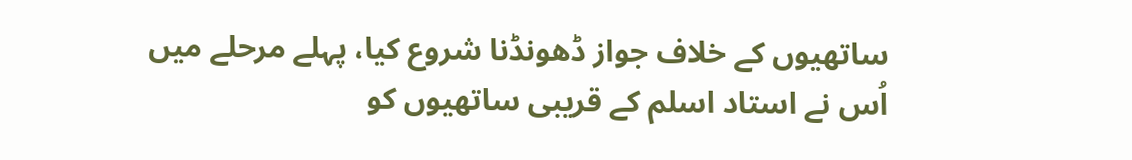ساتھیوں کے خلاف جواز ڈھونڈنا شروع کیا، پہلے مرحلے میں اُس نے استاد اسلم کے قریبی ساتھیوں کو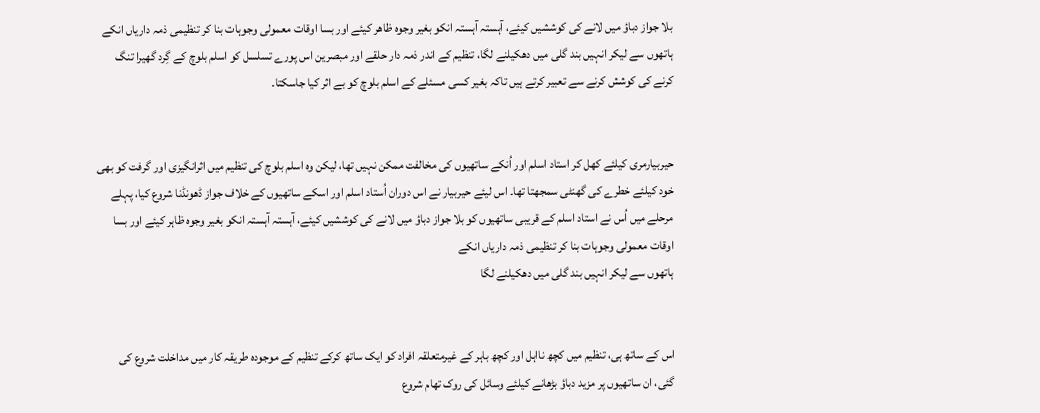بلا جواز دباؤ میں لانے کی کوششیں کیئے، آہستہ آہستہ انکو بغیر وجوہ ظاھر کیئے اور بسا اوقات معمولی وجوہات بنا کر تنظیمی ذمہ داریاں انکے ہاتھوں سے لیکر انہیں بند گلی میں دھکیلنے لگا، تنظیم کے اندر ذمہ دار حلقے اور مبصرین اس پورے تسلسل کو اسلم بلوچ کے گِرد گھیرا تنگ کرنے کی کوشش کرنے سے تعبیر کرتے ہیں تاکہ بغیر کسی مسئلے کے اسلم بلوچ کو بے اثر کیا جاسکتا۔


حیربیارمری کیلئے کھل کر استاد اسلم اور اُنکے ساتھیوں کی مخالفت ممکن نہیں تھا، لیکن وہ اسلم بلوچ کی تنظیم میں اثرانگیزی اور گرفت کو بھی خود کیلئے خطرے کی گھنٹی سمجھتا تھا۔ اس لیئے حیربیار نے اس دوران اُستاد اسلم اور اسکے ساتھیوں کے خلاف جواز ڈھونڈنا شروع کیا، پہلے مرحلے میں اُس نے استاد اسلم کے قریبی ساتھیوں کو بلا جواز دباؤ میں لانے کی کوششیں کیئے، آہستہ آہستہ انکو بغیر وجوہ ظاہر کیئے اور بسا اوقات معمولی وجوہات بنا کر تنظیمی ذمہ داریاں انکے
ہاتھوں سے لیکر انہیں بند گلی میں دھکیلنے لگا


اس کے ساتھ ہی، تنظیم میں کچھ نااہل اور کچھ باہر کے غیرمتعلقہ افراد کو ایک ساتھ کرکے تنظیم کے موجودہ طریقہ کار میں مداخلت شروع کی گئی، ان ساتھیوں پر مزید دباؤ بڑھانے کیلئے وسائل کی روک تھام شروع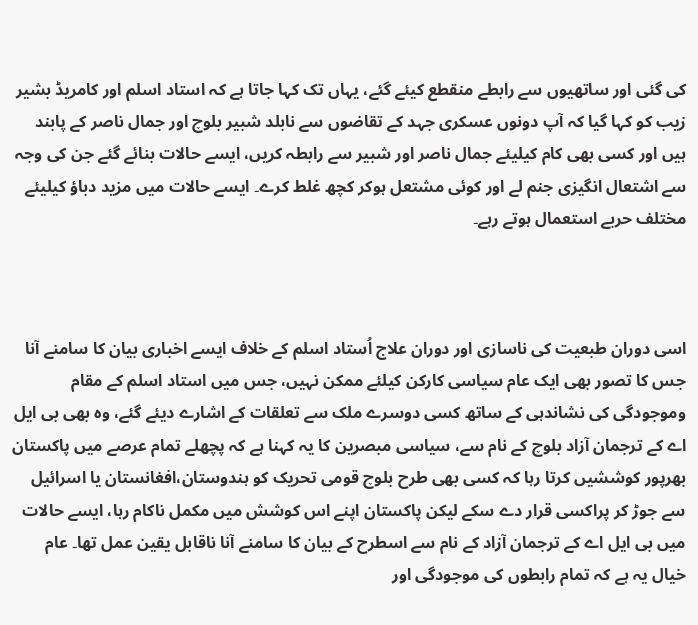کی گئی اور ساتھیوں سے رابطے منقطع کیئے گئے، یہاں تک کہا جاتا ہے کہ استاد اسلم اور کامریڈ بشیر زیب کو کہا گیا کہ آپ دونوں عسکری جہد کے تقاضوں سے نابلد شبیر بلوچ اور جمال ناصر کے پابند ہیں اور کسی بھی کام کیلیئے جمال ناصر اور شبیر سے رابطہ کریں، ایسے حالات بنائے گئے جن کی وجہ سے اشتعال انگیزی جنم لے اور کوئی مشتعل ہوکر کچھ غلط کرے۔ ایسے حالات میں مزید دباؤ کیلیئے مختلف حربے استعمال ہوتے رہے۔



اسی دوران طبعیت کی ناسازی اور دوران علاج اُستاد اسلم کے خلاف ایسے اخباری بیان کا سامنے آنا جس کا تصور بھی ایک عام سیاسی کارکن کیلئے ممکن نہیں، جس میں استاد اسلم کے مقام وموجودگی کی نشاندہی کے ساتھ کسی دوسرے ملک سے تعلقات کے اشارے دیئے گئے، وہ بھی بی ایل اے کے ترجمان آزاد بلوچ کے نام سے، سیاسی مبصرین کا یہ کہنا ہے کہ پچھلے تمام عرصے میں پاکستان بھرپور کوششیں کرتا رہا کہ کسی بھی طرح بلوچ قومی تحریک کو ہندوستان،افغانستان یا اسرائیل سے جوڑ کر پراکسی قرار دے سکے لیکن پاکستان اپنے اس کوشش میں مکمل ناکام رہا، ایسے حالات میں بی ایل اے کے ترجمان آزاد کے نام سے اسطرح کے بیان کا سامنے آنا ناقابل یقین عمل تھا۔ عام خیال یہ ہے کہ تمام رابطوں کی موجودگی اور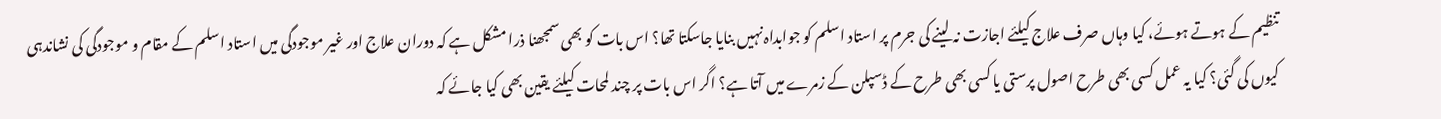تنظیم کے ہوتے ہوئے، کیا وہاں صرف علاج کیلئے اجازت نہ لینے کی جرم پر استاد اسلم کو جوابداہ نہیں بنایا جاسکتا تھا؟ اس بات کو بھی سمجھنا ذرا مشکل ہے کہ دوران علاج اور غیر موجودگی میں استاد اسلم کے مقام و موجودگی کی نشاندہی کیوں کی گئی؟ کیا یہ عمل کسی بھی طرح اصول پرستی یا کسی بھی طرح کے ڈسپلن کے زمرے میں آتا ہے؟ اگر اس بات پر چند لمحات کیلئے یقین بھی کیا جائے کہ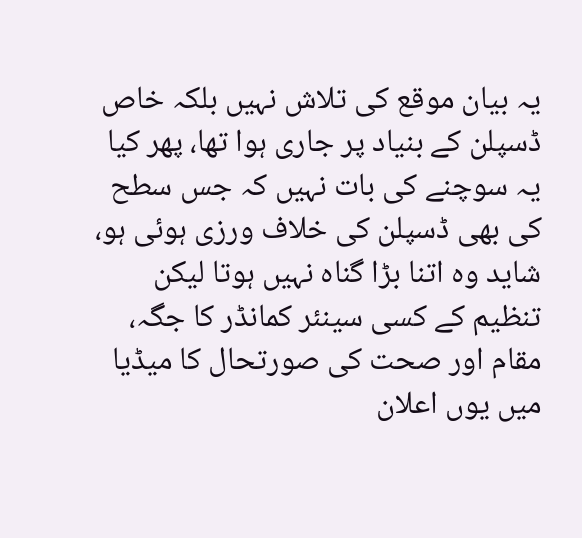یہ بیان موقع کی تلاش نہیں بلکہ خاص ڈسپلن کے بنیاد پر جاری ہوا تھا، پھر کیا یہ سوچنے کی بات نہیں کہ جس سطح کی بھی ڈسپلن کی خلاف ورزی ہوئی ہو، شاید وہ اتنا بڑا گناہ نہیں ہوتا لیکن تنظیم کے کسی سینئر کمانڈر کا جگہ، مقام اور صحت کی صورتحال کا میڈیا میں یوں اعلان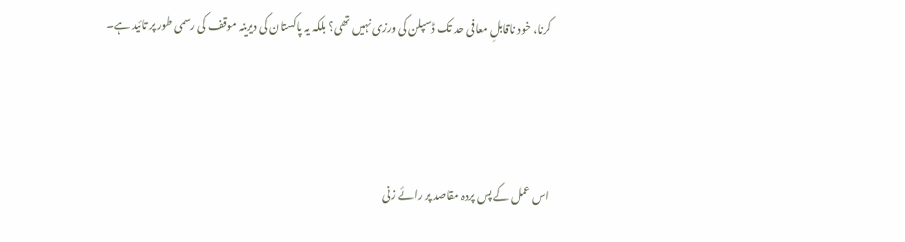کرنا، خود ناقابلِ معافی حد تک ڈسپلن کی ورزی نہیں تھی؟ بلکہ یہ پاکستان کی دیرینہ موقف کی رسمی طور پر تائید ہے۔



اس عمل کے پس پردہ مقاصد پر رائے زنی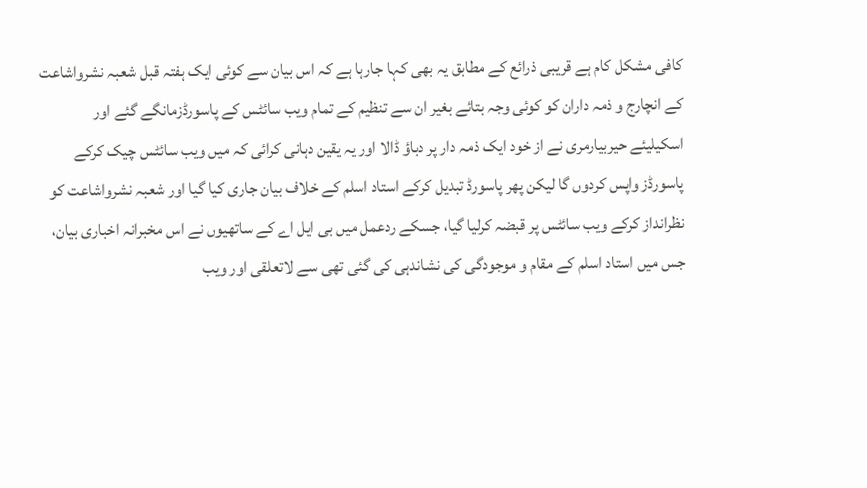کافی مشکل کام ہے قریبی ذرائع کے مطابق یہ بھی کہا جارہا ہے کہ اس بیان سے کوئی ایک ہفتہ قبل شعبہ نشرواشاعت کے انچارج و ذمہ داران کو کوئی وجہ بتائے بغیر ان سے تنظیم کے تمام ویب سائٹس کے پاسورڈزمانگے گئے اور اسکیلیئے حیربیارمری نے از خود ایک ذمہ دار پر دباؤ ڈالا اور یہ یقین دہانی کرائی کہ میں ویب سائٹس چیک کرکے پاسورڈز واپس کردوں گا لیکن پھر پاسورڈ تبدیل کرکے استاد اسلم کے خلاف بیان جاری کیا گیا اور شعبہ نشرواشاعت کو نظرانداز کرکے ویب سائٹس پر قبضہ کرلیا گیا، جسکے ردعمل میں بی ایل اے کے ساتھیوں نے اس مخبرانہ اخباری بیان، جس میں استاد اسلم کے مقام و موجودگی کی نشاندہی کی گئی تھی سے لاتعلقی اور ویب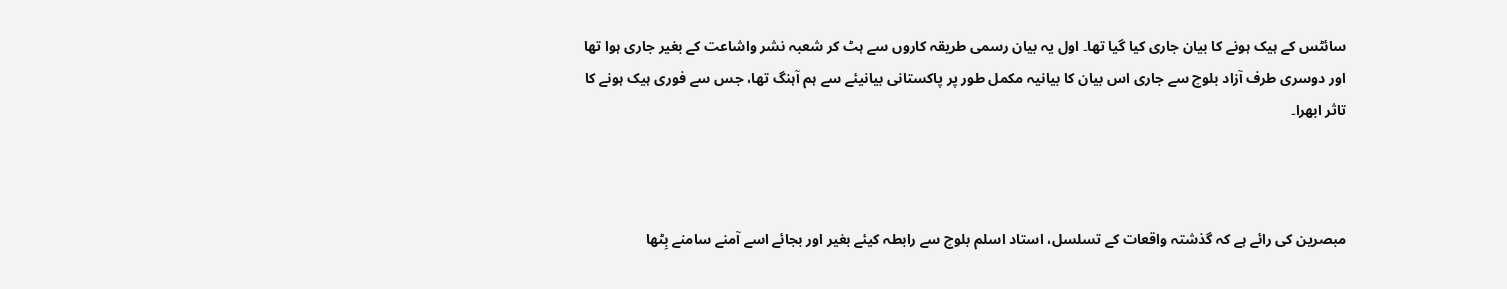سائٹس کے ہیک ہونے کا بیان جاری کیا گیا تھا۔ اول یہ بیان رسمی طریقہ کاروں سے ہٹ کر شعبہ نشر واشاعت کے بغیر جاری ہوا تھا اور دوسری طرف آزاد بلوچ سے جاری اس بیان کا بیانیہ مکمل طور پر پاکستانی بیانیئے سے ہم آہنگ تھا، جس سے فوری ہیک ہونے کا تاثر ابھرا۔



مبصرین کی رائے ہے کہ گذشتہ واقعات کے تسلسل، استاد اسلم بلوچ سے رابطہ کیئے بغیر اور بجائے اسے آمنے سامنے بِٹھا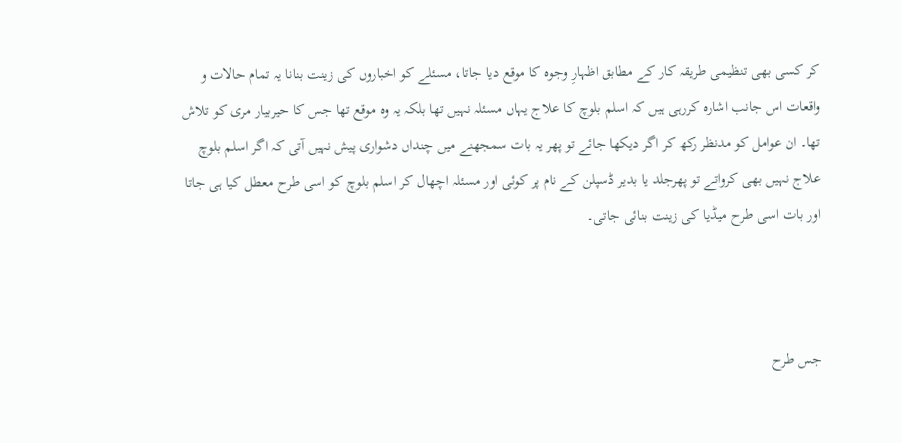کر کسی بھی تنظیمی طریقہ کار کے مطابق اظہارِ وجوہ کا موقع دیا جاتا، مسئلے کو اخباروں کی زینت بنانا یہ تمام حالات و واقعات اس جانب اشارہ کررہی ہیں کہ اسلم بلوچ کا علاج یہاں مسئلہ نہیں تھا بلکہ یہ وہ موقع تھا جس کا حیربیار مری کو تلاش تھا۔ ان عوامل کو مدنظر رکھ کر اگر دیکھا جائے تو پھر یہ بات سمجھنے میں چنداں دشواری پیش نہیں آتی کہ اگر اسلم بلوچ علاج نہیں بھی کرواتے تو پھرجلد یا بدیر ڈسپلن کے نام پر کوئی اور مسئلہ اچھال کر اسلم بلوچ کو اسی طرح معطل کیا ہی جاتا اور بات اسی طرح میڈیا کی زینت بنائی جاتی۔



جس طرح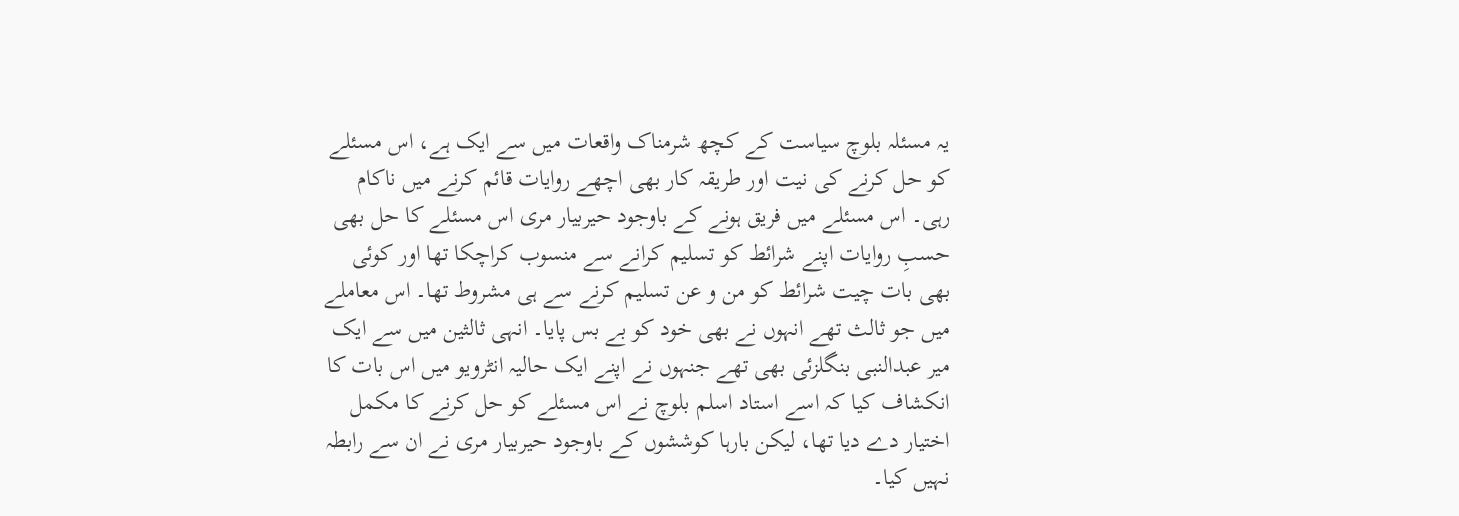یہ مسئلہ بلوچ سیاست کے کچھ شرمناک واقعات میں سے ایک ہے، اس مسئلے کو حل کرنے کی نیت اور طریقہ کار بھی اچھے روایات قائم کرنے میں ناکام رہی۔ اس مسئلے میں فریق ہونے کے باوجود حیربیار مری اس مسئلے کا حل بھی حسبِ روایات اپنے شرائط کو تسلیم کرانے سے منسوب کراچکا تھا اور کوئی بھی بات چیت شرائط کو من و عن تسلیم کرنے سے ہی مشروط تھا۔ اس معاملے میں جو ثالث تھے انہوں نے بھی خود کو بے بس پایا۔ انہی ثالثین میں سے ایک میر عبدالنبی بنگلزئی بھی تھے جنہوں نے اپنے ایک حالیہ انٹرویو میں اس بات کا انکشاف کیا کہ اسے استاد اسلم بلوچ نے اس مسئلے کو حل کرنے کا مکمل اختیار دے دیا تھا، لیکن بارہا کوششوں کے باوجود حیربیار مری نے ان سے رابطہ نہیں کیا۔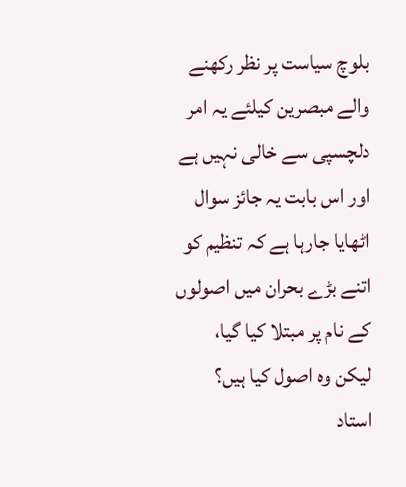بلوچ سیاست پر نظر رکھنے والے مبصرین کیلئے یہ امر دلچسپی سے خالی نہیں ہے اور اس بابت یہ جائز سوال اٹھایا جارہا ہے کہ تنظیم کو اتنے بڑے بحران میں اصولوں کے نام پر مبتلا کیا گیا، لیکن وہ اصول کیا ہیں؟ استاد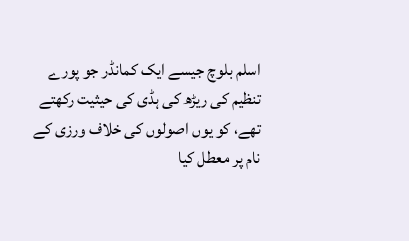اسلم بلوچ جیسے ایک کمانڈر جو پورے تنظیم کی ریڑھ کی ہڈی کی حیثیت رکھتے تھے، کو یوں اصولوں کی خلاف ورزی کے نام پر معطل کیا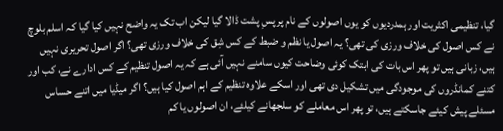گیا، تنظیمی اکثریت اور ہمدردیوں کو یوں اصولوں کے نام پر پسِ پشت ڈالا گیا لیکن اب تک یہ واضح نہیں کیا گیا کہ اسلم بلوچ نے کس اصول کی خلاف ورزی کی تھی؟ یہ اصول یا نظم و ضبط کے کس شِق کی خلاف ورزی تھی؟ اگر اصول تحریری نہیں ہیں، زبانی ہیں تو پھر اس بات کی ابتک کوئی وضاحت کیوں سامنے نہیں آئی ہے کہ یہ اصول تنظیم کے کس ادارے نے، کب اور کتنے کمانڈروں کی موجودگی میں تشکیل دی تھی اور اسکے علاوہ تنظیم کے اہم اصول کیا ہیں؟ اگر میڈیا میں اتنے حساس مسئلے پیش کیئے جاسکتے ہیں، تو پھر اس معاملے کو سلجھانے کیلئے، ان اصولوں یا کم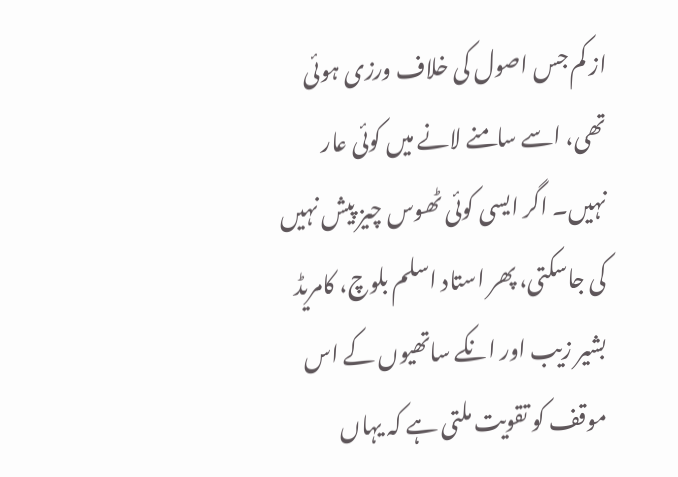از کم جس اصول کی خلاف ورزی ہوئی تھی، اسے سامنے لانے میں کوئی عار نہیں۔ اگر ایسی کوئی ٹھوس چیز پیش نہیں کی جاسکتی، پھر استاد اسلم بلوچ، کامریڈ بشیر زیب اور انکے ساتھیوں کے اس موقف کو تقویت ملتی ہے کہ یہاں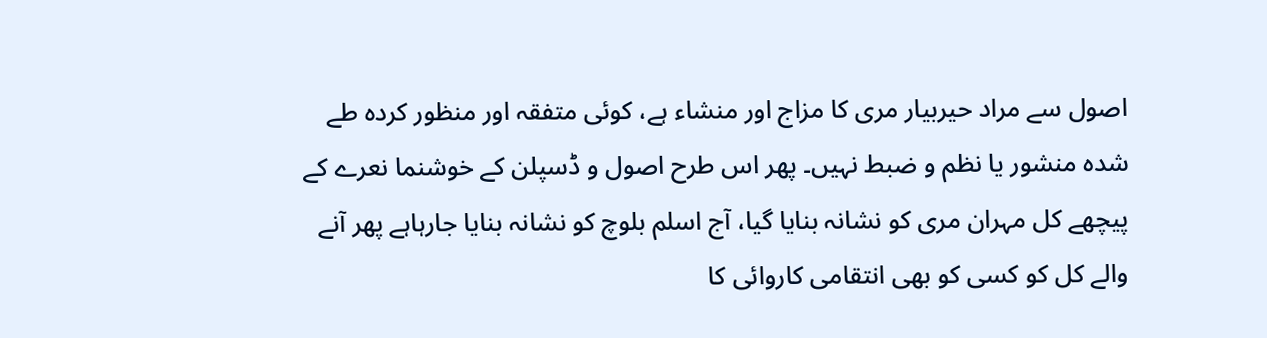اصول سے مراد حیربیار مری کا مزاج اور منشاء ہے، کوئی متفقہ اور منظور کردہ طے شدہ منشور یا نظم و ضبط نہیں۔ پھر اس طرح اصول و ڈسپلن کے خوشنما نعرے کے پیچھے کل مہران مری کو نشانہ بنایا گیا، آج اسلم بلوچ کو نشانہ بنایا جارہاہے پھر آنے والے کل کو کسی کو بھی انتقامی کاروائی کا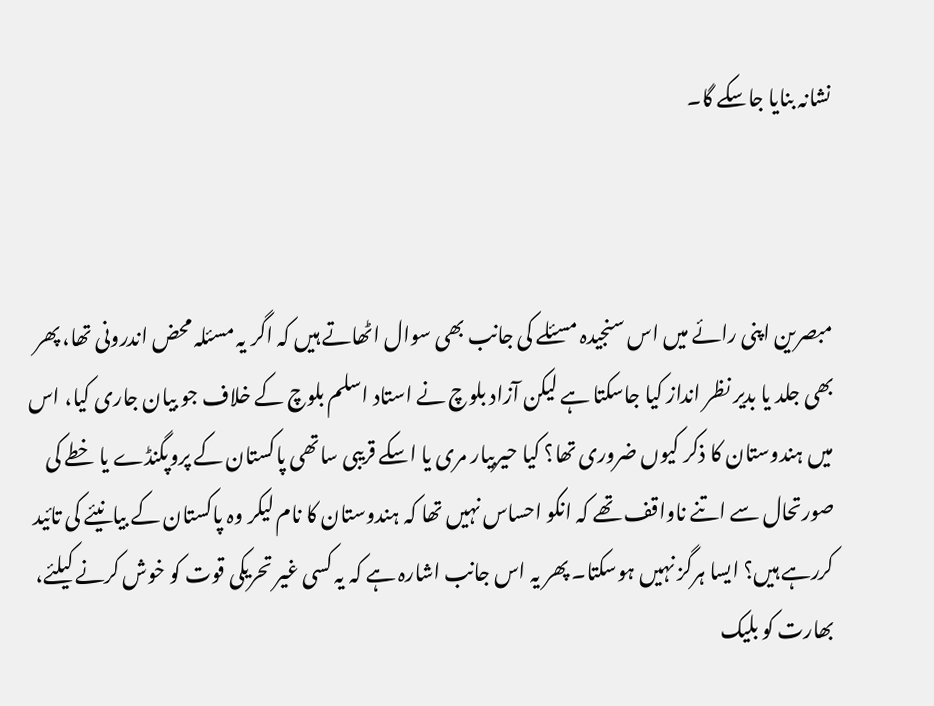نشانہ بنایا جاسکے گا۔



مبصرین اپنی رائے میں اس سنجیدہ مسئلے کی جانب بھی سوال اٹھاتے ہیں کہ اگر یہ مسئلہ محض اندرونی تھا، پھر بھی جلد یا بدیر نظر انداز کیا جاسکتا ہے لیکن آزاد بلوچ نے استاد اسلم بلوچ کے خلاف جو بیان جاری کیا، اس میں ہندوستان کا ذکر کیوں ضروری تھا؟ کیا حیربیار مری یا اسکے قریبی ساتھی پاکستان کے پروپگنڈے یا خطے کی صورتحال سے اتنے ناواقف تھے کہ انکو احساس نہیں تھا کہ ہندوستان کا نام لیکر وہ پاکستان کے بیانیئے کی تائید کررہے ہیں؟ ایسا ہرگز نہیں ہوسکتا۔ پھر یہ اس جانب اشارہ ہے کہ یہ کسی غیر تحریکی قوت کو خوش کرنے کیلئے، بھارت کو بلیک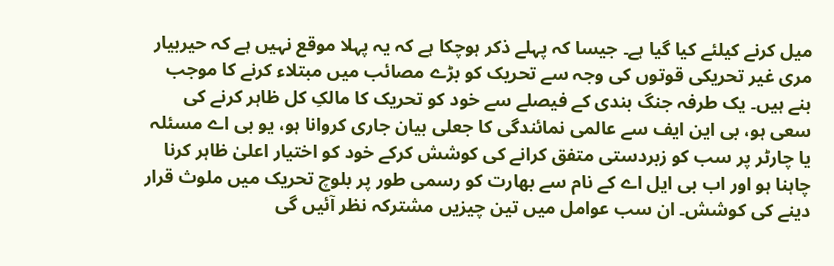میل کرنے کیلئے کیا گیا ہے۔ جیسا کہ پہلے ذکر ہوچکا ہے کہ یہ پہلا موقع نہیں ہے کہ حیربیار مری غیر تحریکی قوتوں کی وجہ سے تحریک کو بڑے مصائب میں مبتلاء کرنے کا موجب بنے ہیں۔ یک طرفہ جنگ بندی کے فیصلے سے خود کو تحریک کا مالکِ کل ظاہر کرنے کی سعی ہو، بی این ایف سے عالمی نمائندگی کا جعلی بیان جاری کروانا ہو، یو بی اے مسئلہ یا چارٹر پر سب کو زبردستی متفق کرانے کی کوشش کرکے خود کو اختیار اعلیٰ ظاہر کرنا چاہنا ہو اور اب بی ایل اے کے نام سے بھارت کو رسمی طور پر بلوچ تحریک میں ملوث قرار دینے کی کوشش۔ ان سب عوامل میں تین چیزیں مشترکہ نظر آئیں گی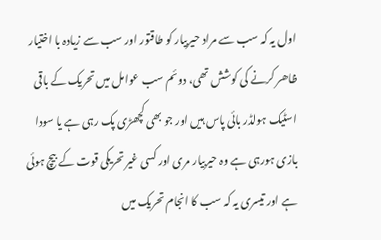اول یہ کہ سب سے مراد حیربیار کو طاقتور اور سب سے زیادہ با اختیار ظاھر کرنے کی کوشش تھی، دوئم سب عوامل میں تحریک کے باقی اسٹیک ہولڈر بائی پاس ہیں اور جو بھی کچھڑی پک رہی ہے یا سودا بازی ہورہی ہے وہ حیربیار مری اور کسی غیر تحریکی قوت کے بیچ ہوئی ہے اور تیسری یہ کہ سب کا انجام تحریک میں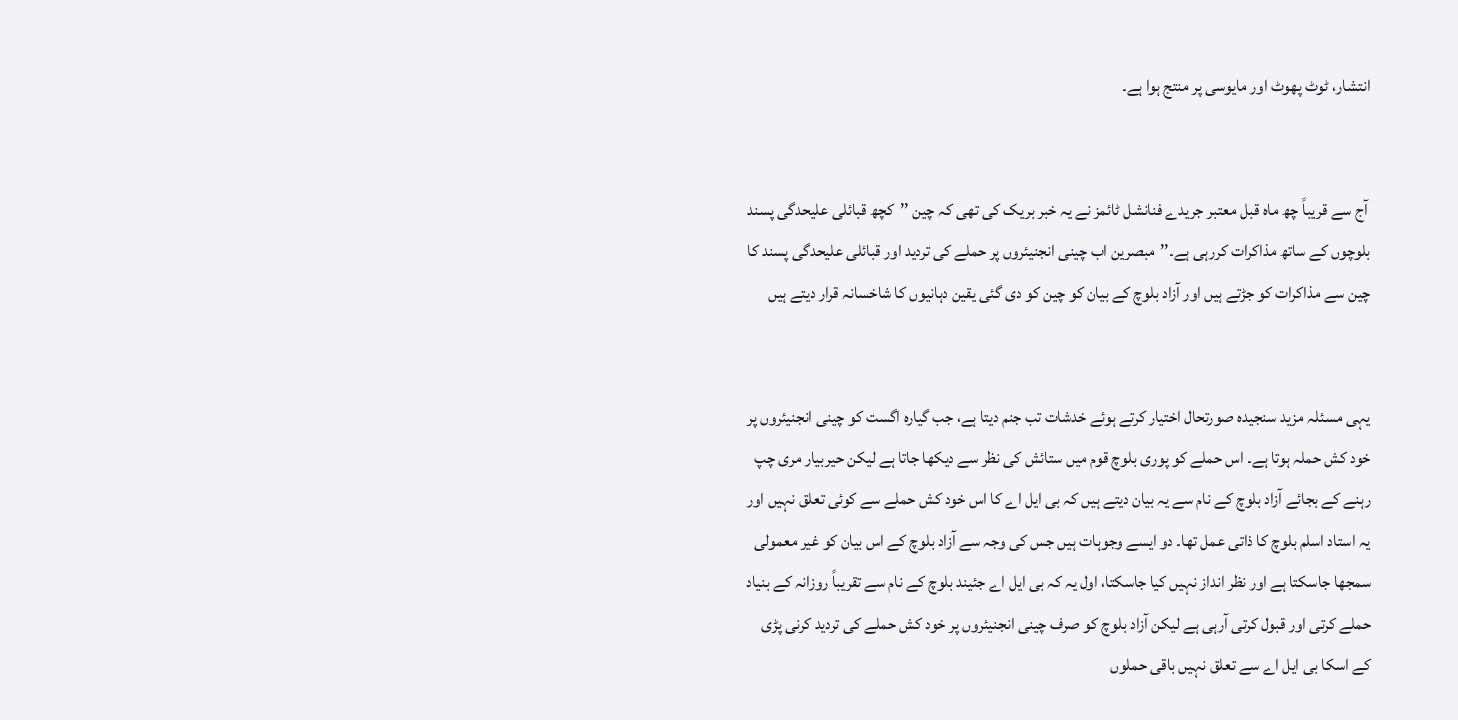انتشار، ٹوٹ پھوٹ اور مایوسی پر منتج ہوا ہے۔


 آج سے قریباً چھ ماہ قبل معتبر جریدے فنانشل ٹائمز نے یہ خبر بریک کی تھی کہ چین ’’کچھ قبائلی علیحدگی پسند بلوچوں کے ساتھ مذاکرات کررہی ہے۔’’مبصرین اب چینی انجنیئروں پر حملے کی تردید اور قبائلی علیحدگی پسند کا چین سے مذاکرات کو جڑتے ہیں اور آزاد بلوچ کے بیان کو چین کو دی گئی یقین دہانیوں کا شاخسانہ قرار دیتے ہیں


یہی مسئلہ مزید سنجیدہ صورتحال اختیار کرتے ہوئے خدشات تب جنم دیتا ہے، جب گیارہ اگست کو چینی انجنیئروں پر خود کش حملہ ہوتا ہے۔ اس حملے کو پوری بلوچ قوم میں ستائش کی نظر سے دیکھا جاتا ہے لیکن حیربیار مری چپ رہنے کے بجائے آزاد بلوچ کے نام سے یہ بیان دیتے ہیں کہ بی ایل اے کا اس خود کش حملے سے کوئی تعلق نہیں اور یہ استاد اسلم بلوچ کا ذاتی عمل تھا۔ دو ایسے وجوہات ہیں جس کی وجہ سے آزاد بلوچ کے اس بیان کو غیر معمولی سمجھا جاسکتا ہے اور نظر انداز نہیں کیا جاسکتا، اول یہ کہ بی ایل اے جئیند بلوچ کے نام سے تقریباً روزانہ کے بنیاد حملے کرتی اور قبول کرتی آرہی ہے لیکن آزاد بلوچ کو صرف چینی انجنیئروں پر خود کش حملے کی تردید کرنی پڑی کے اسکا بی ایل اے سے تعلق نہیں باقی حملوں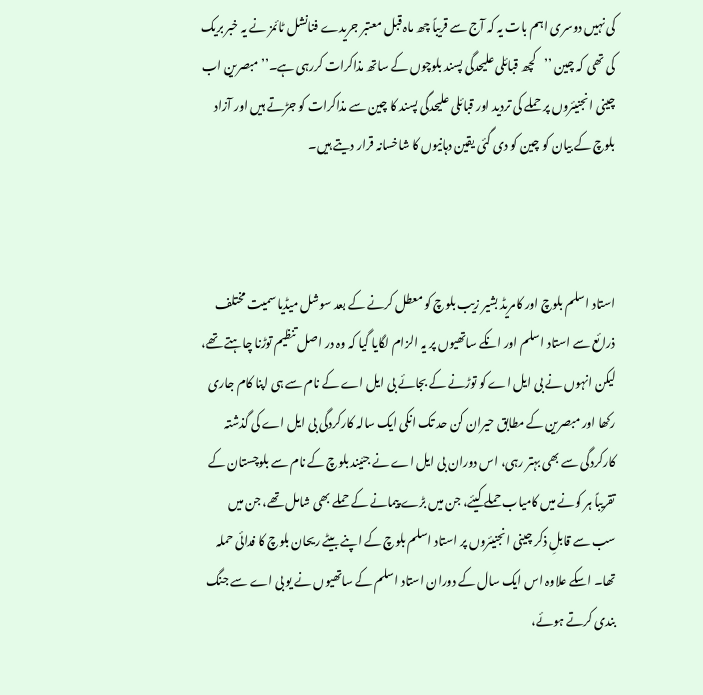کی نہیں دوسری اہم بات یہ کہ آج سے قریباً چھ ماہ قبل معتبر جریدے فنانشل ٹائمز نے یہ خبر بریک کی تھی کہ چین ’’کچھ قبائلی علیحدگی پسند بلوچوں کے ساتھ مذاکرات کررہی ہے۔’’مبصرین اب چینی انجنیئروں پر حملے کی تردید اور قبائلی علیحدگی پسند کا چین سے مذاکرات کو جڑتے ہیں اور آزاد بلوچ کے بیان کو چین کو دی گئی یقین دہانیوں کا شاخسانہ قرار دیتے ہیں۔



استاد اسلم بلوچ اور کامریڈ بشیر زیب بلوچ کو معطل کرنے کے بعد سوشل میڈیا سمیت مختلف ذرائع سے استاد اسلم اور انکے ساتھیوں پر یہ الزام لگایا گیا کہ وہ در اصل تنظیم توڑنا چاہتے تھے، لیکن انہوں نے بی ایل اے کو توڑنے کے بجائے بی ایل اے کے نام سے ہی اپنا کام جاری رکھا اور مبصرین کے مطابق حیران کن حد تک انکی ایک سالہ کارکردگی بی ایل اے کی گذشتہ کارکردگی سے بھی بہتر رہی، اس دوران بی ایل اے نے جئیند بلوچ کے نام سے بلوچستان کے تقریباً ہر کونے میں کامیاب حملے کیئے، جن میں بڑے پیمانے کے حملے بھی شامل تھے، جن میں سب سے قابلِ ذکر چینی انجنیئروں پر استاد اسلم بلوچ کے اپنے بیٹے ریحان بلوچ کا فدائی حملہ تھا۔ اسکے علاوہ اس ایک سال کے دوران استاد اسلم کے ساتھیوں نے یو بی اے سے جنگ بندی کرتے ہوئے،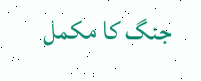جنگ کا مکمل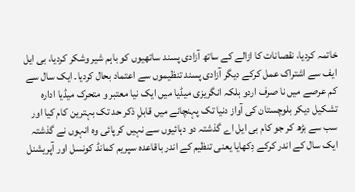خاتمہ کردیا، نقصانات کا ازالے کے ساتھ آزادی پسند ساتھیوں کو باہم شیر وشکر کردیا، بی ایل ایف سے اشتراک عمل کرکے دیگر آزادی پسند تنظیموں سے اعتماد بحال کردیا۔ ایک سال سے کم عرصے میں نا صرف اردو بلکہ انگریزی میڈیا میں ایک نیا معتبر و متحرک میڈیا ادارہ تشکیل دیکر بلوچستان کی آواز دنیا تک پہنچانے میں قابلِ ذکر حد تک بہترین کام کیا اور سب سے بڑھ کر جو کام بی ایل اے گذشتہ دو دہائیوں سے نہیں کرپائی وہ انہوں نے گذشتہ ایک سال کے اندر کرکے دِکھایا یعنی تنظیم کے اندر باقاعدہ سپریم کمانڈ کونسل اور آپریشنل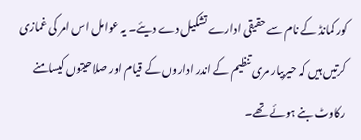کور کمانڈ کے نام سے حقیقی ادارے تشکیل دے دیئے۔ یہ عوامل اس امر کی غمازی کرتیں ہیں کہ حیربیار مری تنظیم کے اندر اداروں کے قیام اور صلاحیتوں کیسامنے رکاوٹ بنے ہوئے تھے۔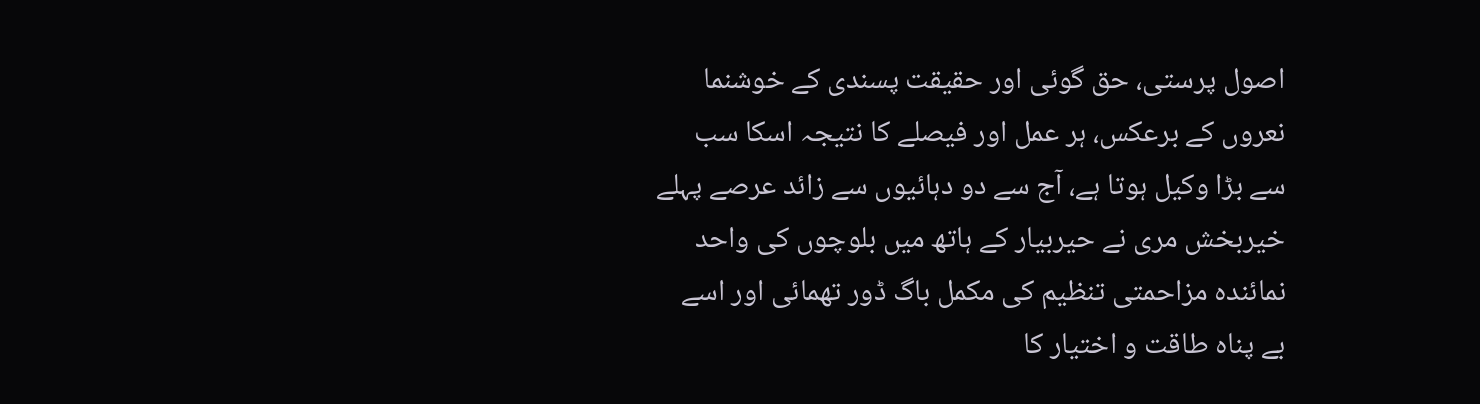اصول پرستی، حق گوئی اور حقیقت پسندی کے خوشنما نعروں کے برعکس، ہر عمل اور فیصلے کا نتیجہ اسکا سب سے بڑا وکیل ہوتا ہے، آج سے دو دہائیوں سے زائد عرصے پہلے خیربخش مری نے حیربیار کے ہاتھ میں بلوچوں کی واحد نمائندہ مزاحمتی تنظیم کی مکمل باگ ڈور تھمائی اور اسے بے پناہ طاقت و اختیار کا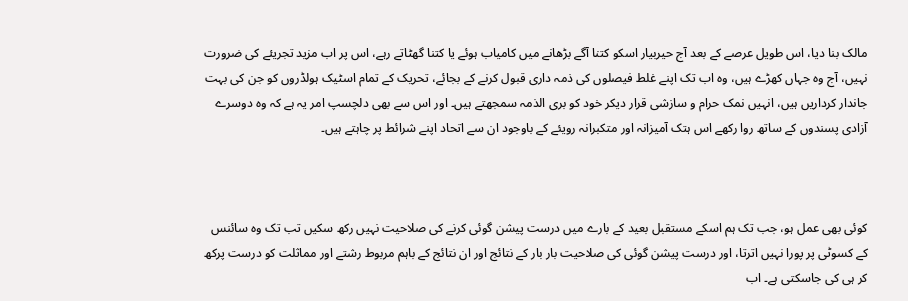مالک بنا دیا، اس طویل عرصے کے بعد آج حیربیار اسکو کتنا آگے بڑھانے میں کامیاب ہوئے یا کتنا گھٹاتے رہے، اس پر اب مزید تجریئے کی ضرورت نہیں، آج وہ جہاں کھڑے ہیں، وہ اب تک اپنے غلط فیصلوں کی ذمہ داری قبول کرنے کے بجائے، تحریک کے تمام اسٹیک ہولڈروں کو جن کی بہت جاندار کرداریں ہیں، انہیں نمک حرام و سازشی قرار دیکر خود کو بری الذمہ سمجھتے ہیں۔ اور اس سے بھی دلچسپ امر یہ ہے کہ وہ دوسرے آزادی پسندوں کے ساتھ روا رکھے اس ہتک آمیزانہ اور متکبرانہ رویئے کے باوجود ان سے اتحاد اپنے شرائط پر چاہتے ہیں۔



کوئی بھی عمل ہو، جب تک ہم اسکے مستقبل بعید کے بارے میں درست پیشن گوئی کرنے کی صلاحیت نہیں رکھ سکیں تب تک وہ سائنس کے کسوٹی پر پورا نہیں اترتا، اور درست پیشن گوئی کی صلاحیت بار بار کے نتائج اور ان نتائج کے باہم مربوط رشتے اور مماثلت کو درست پرکھ کر ہی کی جاسکتی ہے۔ اب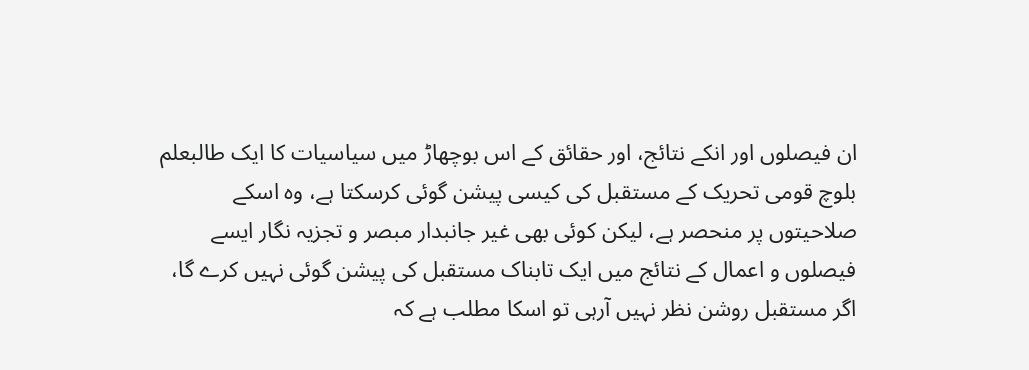ان فیصلوں اور انکے نتائج، اور حقائق کے اس بوچھاڑ میں سیاسیات کا ایک طالبعلم بلوچ قومی تحریک کے مستقبل کی کیسی پیشن گوئی کرسکتا ہے، وہ اسکے صلاحیتوں پر منحصر ہے، لیکن کوئی بھی غیر جانبدار مبصر و تجزیہ نگار ایسے فیصلوں و اعمال کے نتائج میں ایک تابناک مستقبل کی پیشن گوئی نہیں کرے گا، اگر مستقبل روشن نظر نہیں آرہی تو اسکا مطلب ہے کہ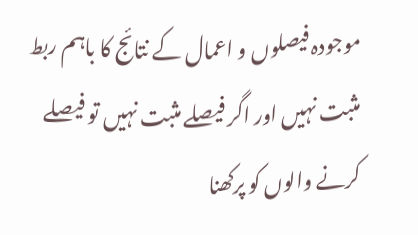موجودہ فیصلوں و اعمال کے نتائج کا باہم ربط مثبت نہیں اور اگر فیصلے مثبت نہیں تو فیصلے کرنے والوں کو پرکھنا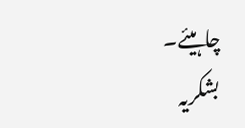چاہیئے۔
بشکریہ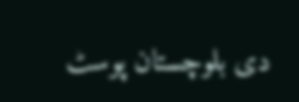دی بلوچستان پوسٹ